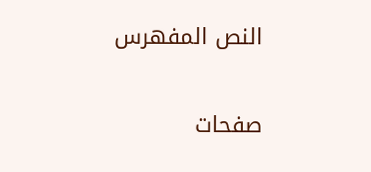النص المفهرس

صفحات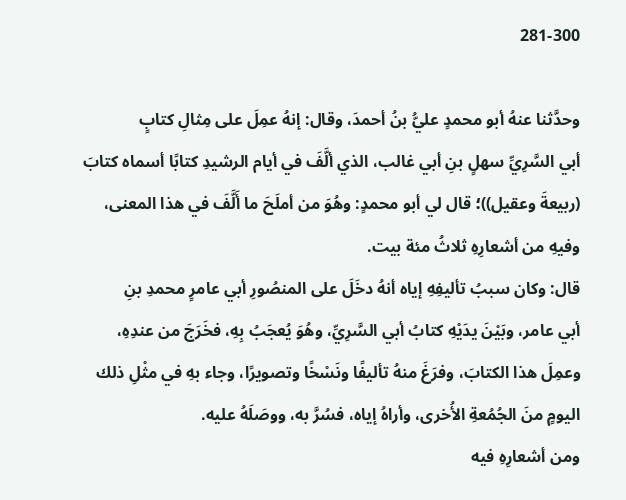281-300

وحدَّثنا عنهُ أبو محمدٍ عليُّ بنُ أحمدَ، وقال: إنهُ عمِلَ على مِثالِ كتابٍ
أبي السَّرِيِّ سهلٍ بنِ أبي غالب، الذي ألَّفَ في أيام الرشيدِ كتابًا أسماه كتابَ
(ربيعةَ وعقيل))؛ قال لي أبو محمدٍ: وهُوَ من أملَحَ ما أَلَّفَ في هذا المعنى،
وفیهِ من أشعارِهِ ثلاثُ مئة بيت.
قال: وكان سببُ تأليفِهِ إياه أنهُ دخَلَ على المنصُورِ أبي عامرٍ محمدِ بنِ
أبي عامر، وبَيْنَ يدَيْهِ كتابُ أبي السَّرِيِّ، وهُوَ يُعجَبُ بِهِ، فخَرَجَ من عندِهِ،
وعمِلَ هذا الكتابَ، وفرَغَ منهُ تأليفًا ونَسْخًا وتصويرًا، وجاء بهِ في مثْلِ ذلك
اليومٍ منَ الجُمُعةِ الأُخرى، وأراهُ إياه، فسُرَّ به، ووصَلَهُ عليه.
ومن أشعارِهِ فيه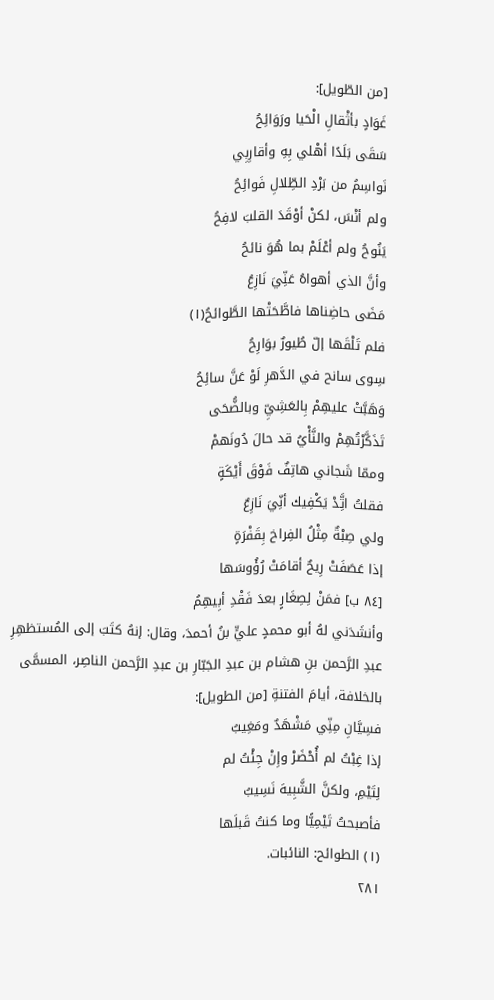[من الطّويل]:
غَوَادٍ بأثْقالِ الْحَيا ورَوَائِحُ
سَقَى بَلَدًا أهْلي بِهِ وأقارِبِي
نَواسِمُ من بَرْدِ الطِّلالِ فَوائِحُ
ولم أنْسَ، لكنْ أوْقَدَ القلبَ لافِحُ
يَنُوحُ ولم أعْلَمْ بما هُوَ نائحُ
وأنَّ الذي أهواهُ عَنِّيَ نَازِعُ
مَضَى حاضِناها فاطَّحَتْها الطَّوائحُ(١)
فلم تَلْقَها إلّ طُيورٌ بوَارِحُ
سِوى سانح في الدَّهرِ لَوْ عَنَّ سائِحُ
وَهَبَّتْ عليهِمْ بِالعَشِيِّ وبالضُّحَى
تَذَكَّرْتُهِمْ والنَّأْيُ قد حالَ دُونَهمْ
وممّا شَجاني هاتِفٌ فَوْقَ أَيْكَةٍ
فقلتُ اتَِّدْ يَكْفِيك أنِّيَ نَازِعٌ
ولي صِبْةٌ مِثْلُ الفِراخ بِقَفْرَةٍ
إذا عَصَفَتْ رِيحٌ أقامَتْ رُؤُوسَها
[٨٤ ب] فمَنْ لِصِغَارٍ بعدَ فَقْدِ أبِيهِمُ
وأنشَدَني لهُ أبو محمدٍ عليٍّ بنُ أحمدَ، وقال: إنهُ كتَبَ إلى المُستظهِرِ
عبدِ الرَّحمن بنِ هشام بن عبدِ الجَبّارِ بن عبدِ الرَّحمن الناصِر، المسمَّى
بالخلافة، أيامَ الفتنةِ [من الطويل]:
فسِيَّانِ مِنِّي مَشْهَدٌ ومَغِيبُ
إذا غِبْتُ لم أُحْضَرْ وإِنْ جِئْتُ لم
لِتَيْمِ، ولكنَّ الشَّبِيهَ نَسِيبُ
فأصبحتُ تَيْمِيًّا وما كنتُ قَبلَها
(١) الطوائح: النائبات.
٢٨١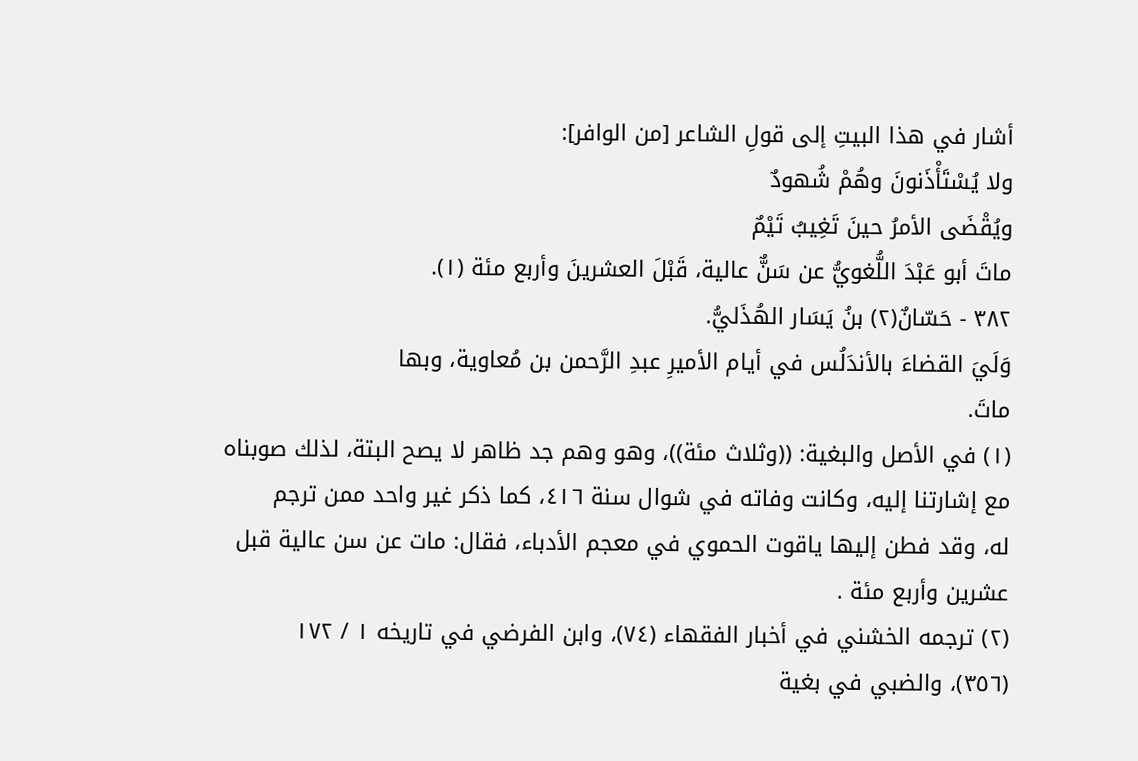أشار في هذا البيتِ إلى قولِ الشاعر [من الوافر]:
ولا يُسْتَأْذَنونَ وهُمْ شُهودٌ
ويُقْضَى الأمرُ حينَ تَغِيبُ تَيْمٌ
ماتَ أبو عَبْدَ اللُّغويُّ عن سَنٌّ عالية، قَبْلَ العشرينَ وأربع مئة (١).
٣٨٢ - حَسّانٌ(٢) بنُ يَسَار الهُذَليُّ.
وَلَيَ القضاءَ بالأندَلُس في أيام الأميرِ عبدِ الرَّحمن بن مُعاوية، وبها
ماتَ.
(١) في الأصل والبغية: ((وثلاث مئة))، وهو وهم جد ظاهر لا يصح البتة، لذلك صوبناه
مع إشارتنا إليه، وكانت وفاته في شوال سنة ٤١٦، كما ذكر غير واحد ممن ترجم
له، وقد فطن إليها ياقوت الحموي في معجم الأدباء، فقال: مات عن سن عالية قبل
عشرين وأربع مئة .
(٢) ترجمه الخشني في أخبار الفقهاء (٧٤)، وابن الفرضي في تاريخه ١ / ١٧٢
(٣٥٦)، والضبي في بغية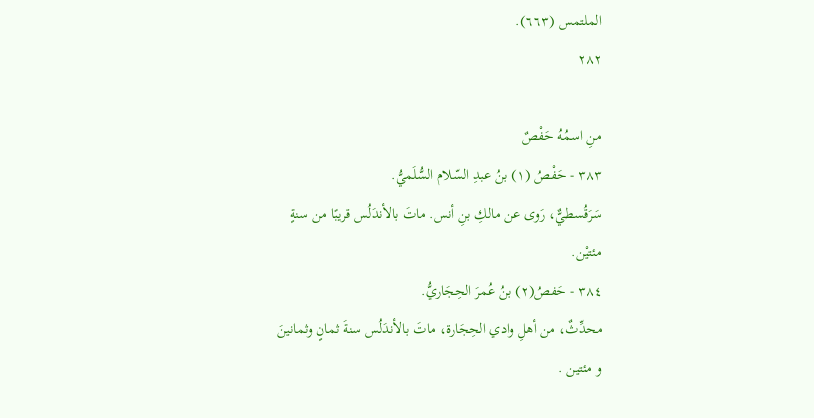الملتمس (٦٦٣).
٢٨٢

منِ اسمُهُ حَفْصٌ
٣٨٣ - حَفْصُ (١) بنُ عبدِ السّلام السُّلَميُّ.
سَرَقُسطيٌّ، رَوى عن مالكِ بنِ أنس. ماتَ بالأندَلُس قريبًا من سنةٍ
مئتيْن.
٣٨٤ - حَفصُ(٢) بنُ عُمرَ الحِجَاريُّ.
محدِّثٌ، من أهلِ وادي الحِجَارة، ماتَ بالأندَلُس سنةَ ثمانٍ وثمانينَ
و مئتين .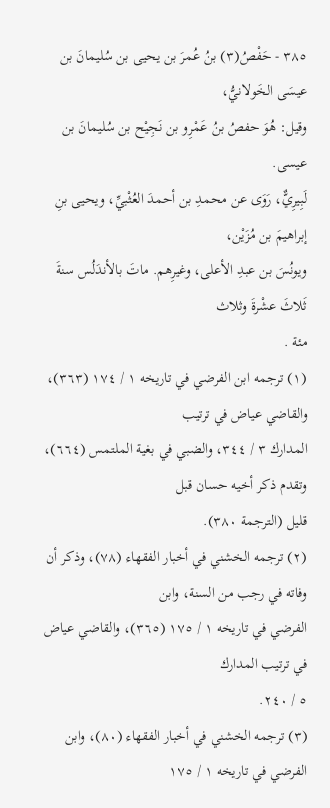٣٨٥ - حَفْصُ(٣) بنُ عُمرَ بن يحيى بن سُليمانَ بن عيسَى الخَولانيُّ،
وقيل: هُوَ حفصُ بنُ عَمْرِو بن نَجِيْح بن سُليمانَ بن عیسی.
لَبِيرِيٌّ، رَوَى عن محمدِ بن أحمدَ العُثْبيِّ، ويحيى بنِ إبراهيمَ بن مُزَيْن،
ويونُسَ بن عبدِ الأعلى، وغيرِهم. ماتَ بالأندَلُس سنةَ ثَلاثَ عشْرةَ وثلاث
مئة .
(١) ترجمه ابن الفرضي في تاريخه ١ / ١٧٤ (٣٦٣)، والقاضي عياض في ترتيب
المدارك ٣ / ٣٤٤، والضبي في بغية الملتمس (٦٦٤)، وتقدم ذكر أخيه حسان قبل
قليل (الترجمة ٣٨٠).
(٢) ترجمه الخشني في أخبار الفقهاء (٧٨)، وذكر أن وفاته في رجب من السنة، وابن
الفرضي في تاريخه ١ / ١٧٥ (٣٦٥)، والقاضي عياض في ترتيب المدارك
٥ / ٢٤٠.
(٣) ترجمه الخشني في أخبار الفقهاء (٨٠)، وابن الفرضي في تاريخه ١ / ١٧٥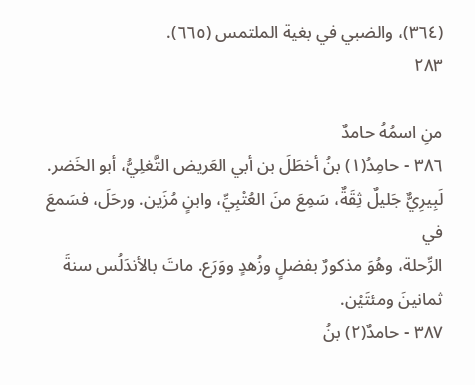(٣٦٤)، والضبي في بغية الملتمس (٦٦٥).
٢٨٣

منِ اسمُهُ حامدٌ
٣٨٦ - حامِدُ(١) بنُ أخطَلَ بن أبي العَريض التَّغلِيُّ، أبو الخَضر.
لَبِيرِيٌّ جَليلٌ ثِقَةٌ، سَمِعَ منَ العُتْبِيِّ، وابنٍ مُزَين. ورحَلَ، فسَمعَ في
الرِّحلة، وهُوَ مذكورٌ بفضلٍ وزُهدٍ ووَرَع. ماتَ بالأندَلُس سنةَ ثمانينَ ومئتَيْن.
٣٨٧ - حامدٌ(٢) بنُ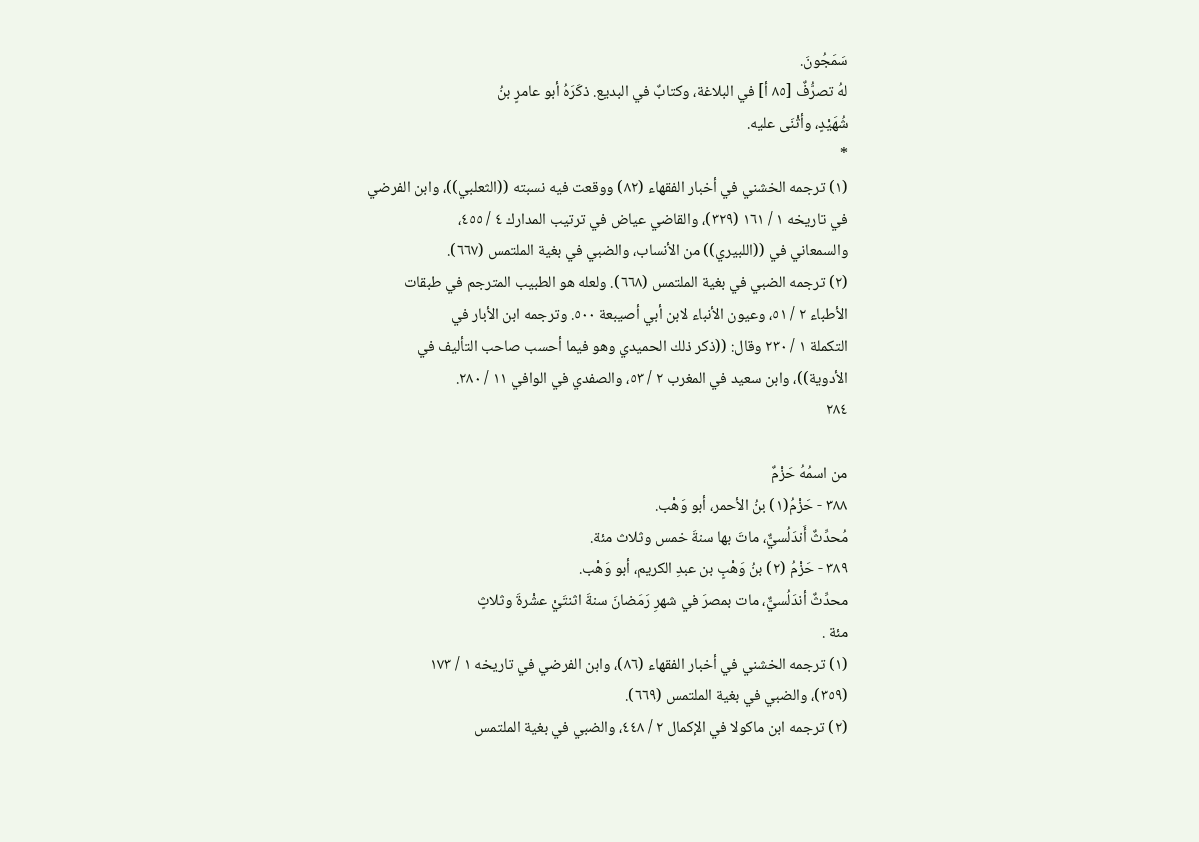سَمَجُونَ.
لهُ تصرُّفٌ [٨٥ أ] في البلاغة، وكتابٌ في البديع. ذكَرَهُ أبو عامرٍ بنُ
شُهَيْدٍ، وأثْنَى عليه.
*
(١) ترجمه الخشني في أخبار الفقهاء (٨٢) ووقعت فيه نسبته ((الثعلبي))، وابن الفرضي
في تاريخه ١ / ١٦١ (٣٢٩)، والقاضي عياض في ترتيب المدارك ٤ / ٤٥٥،
والسمعاني في ((اللبيري)) من الأنساب، والضبي في بغية الملتمس (٦٦٧).
(٢) ترجمه الضبي في بغية الملتمس (٦٦٨). ولعله هو الطبيب المترجم في طبقات
الأطباء ٢ / ٥١، وعيون الأنباء لابن أبي أصيبعة ٥٠٠. وترجمه ابن الأبار في
التكملة ١ / ٢٣٠ وقال: ((ذكر ذلك الحميدي وهو فيما أحسب صاحب التأليف في
الأدوية))، وابن سعيد في المغرب ٢ / ٥٣، والصفدي في الوافي ١١ / ٢٨٠.
٢٨٤

من اسمُهُ حَزْمٌ
٣٨٨ - حَزْمُ(١) بنُ الأحمر، أبو وَهْب.
مُحدِّثٌ أَندَلُسيٌّ، ماتَ بها سنةَ خمس وثلاث مئة.
٣٨٩ - حَزْمُ (٢) بنُ وَهْبٍ بن عبدِ الكريم، أبو وَهْب.
محدِّثٌ أندَلُسيٌّ، مات بمصرَ في شهرِ رَمَضانَ سنةَ اثنتَيْ عشْرةَ وثلاثٍ
مئة .
(١) ترجمه الخشني في أخبار الفقهاء (٨٦)، وابن الفرضي في تاريخه ١ / ١٧٣
(٣٥٩)، والضبي في بغية الملتمس (٦٦٩).
(٢) ترجمه ابن ماكولا في الإكمال ٢ / ٤٤٨، والضبي في بغية الملتمس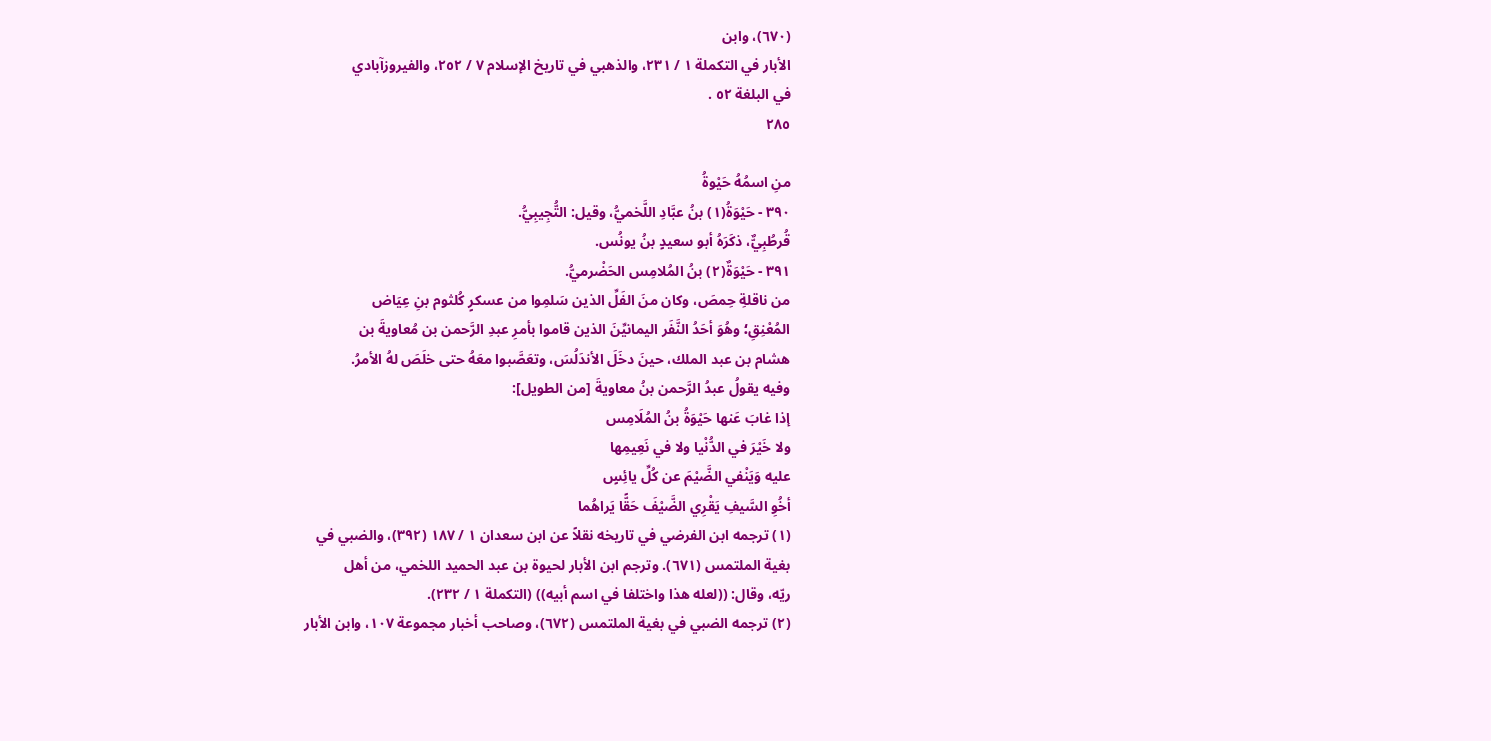(٦٧٠)، وابن
الأبار في التكملة ١ / ٢٣١، والذهبي في تاريخ الإسلام ٧ / ٢٥٢، والفيروزآبادي
في البلغة ٥٢ .
٢٨٥

منِ اسمُهُ حَيْوةُ
٣٩٠ - حَيْوَةُ(١) بنُ عبَّادِ اللَّخميُّ، وقيل: التُّجِيبِيُّ.
قُرطُبِيٌّ، ذكَرَهُ أبو سعيدٍ بنُ یونُس.
٣٩١ - حَيْوَةٌ(٢) بنُ المُلامِس الحَضْرميُّ.
من ناقلةِ حِمصَ، وكان منَ الفَلِّ الذین سَلمِوا من عسکرٍ كُلثوم بنِ عِیَاض
المُعْنِقِ؛ وهُوَ أحَدُ النَّفَر اليمانيِّنَ الذين قاموا بأمرِ عبدِ الرَّحمن بن مُعاويةَ بن
هشام بن عبد الملك، حينَ دخَلَ الأندَلُسَ، وتعَصَّبوا معَهُ حتى خلَصَ لهُ الأمرُ.
وفيه يقولُ عبدُ الرَّحمن بنُ معاويةَ [من الطويل]:
إذا غابَ عَنها حَيْوَةُ بنُ المُلَامِس
ولا خَيْرَ في الدُّنْيا ولا في نَعِيمِها
عليه وَيَنْفي الضَّيْمَ عن كُلِّ يائِسٍ
أخُوِ السَّيفِ يَقْرِي الضَّيْفَ حَقًّا يَراهُما
(١) ترجمه ابن الفرضي في تاريخه نقلاً عن ابن سعدان ١ / ١٨٧ (٣٩٢)، والضبي في
بغية الملتمس (٦٧١). وترجم ابن الأبار لحيوة بن عبد الحميد اللخمي، من أهل
ريّه، وقال: ((لعله هذا واختلفا في اسم أبيه)) (التكملة ١ / ٢٣٢).
(٢) ترجمه الضبي في بغية الملتمس (٦٧٢)، وصاحب أخبار مجموعة ١٠٧، وابن الأبار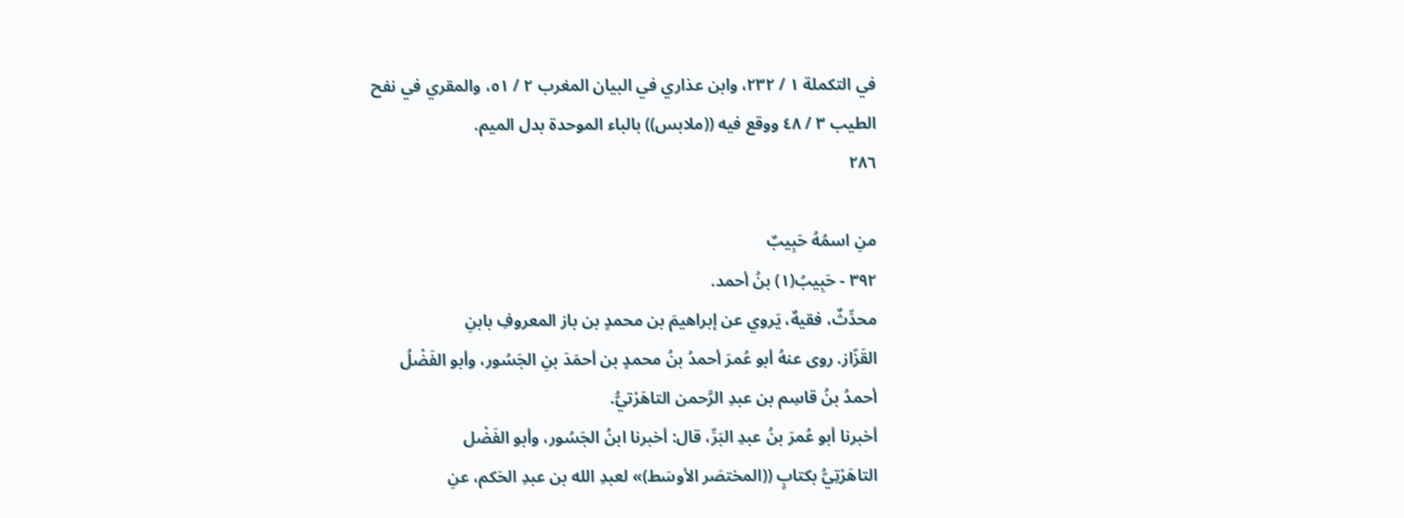في التكملة ١ / ٢٣٢، وابن عذاري في البيان المغرب ٢ / ٥١، والمقري في نفح
الطيب ٣ / ٤٨ ووقع فيه ((ملابس)) بالباء الموحدة بدل الميم.
٢٨٦

منِ اسمُهُ حَبِيبٌ
٣٩٢ - حَبِيبُ(١) بنُ أحمد.
محدِّثٌ، فقيهٌ، يَروي عن إبراهيمَ بن محمدٍ بن باز المعروفِ بابنِ
القَزّاز. روى عنهُ أبو عُمرَ أحمدُ بنُ محمدٍ بن أحمَدَ بنِ الجَسُور، وأبو الفَضْلُ
أحمدُ بنُ قاسِم بن عبدِ الرَّحمن التاهَرْتيُّ.
أخبرنا أبو عُمرَ بنُ عبدِ البَرِّ، قال: أخبرنا ابنُ الجَسُور، وأبو الفَضْل
التاهَرْتِيُّ بكتابٍ ((المختصَر الأوسَط)» لعبدِ الله بن عبدِ الحَكم، عنِ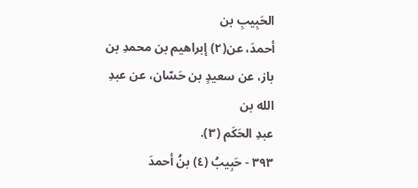الحَبِيبِ بن
أحمدَ، عن(٢) إبراهيم بن محمدِ بن باز، عن سعيدٍ بن حَسّان، عن عبدِ الله بن
عبدِ الحَكَم (٣).
٣٩٣ - حَبِيبُ (٤) بنُ أحمدَ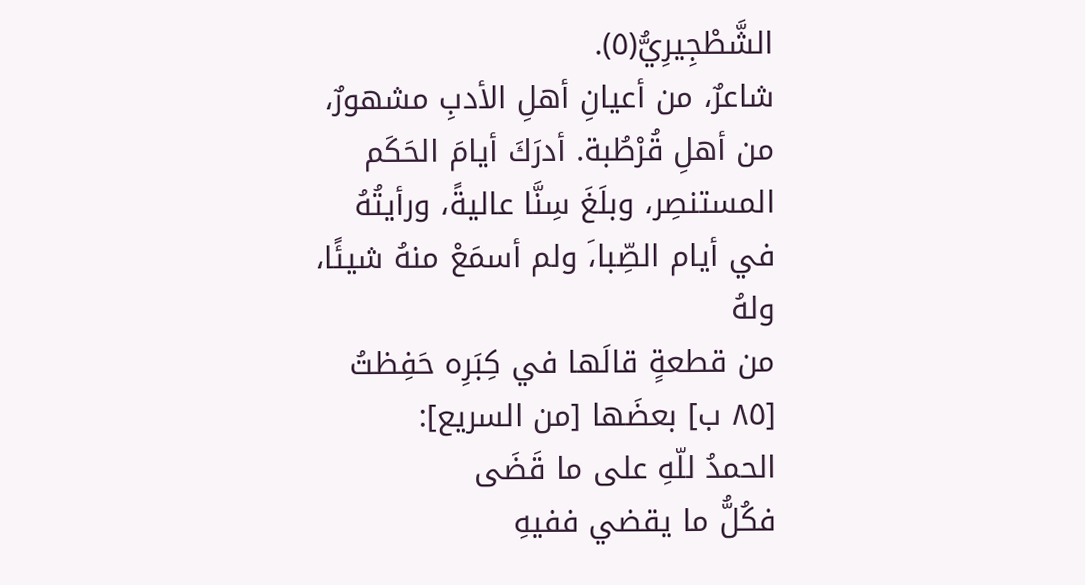الشَّطْجِيرِيُّ(٥).
شاعرٌ، من أعيانِ أهلِ الأدبِ مشهورٌ، من أهلِ قُرْطُبة. أدرَكَ أيامَ الحَكَم
المستنصِر، وبلَغَ سِنَّا عاليةً، ورأيتُهُ في أيام الصِّبا،َ ولم أسمَعْ منهُ شيئًا، ولهُ
من قطعةٍ قالَها في كِبَرِه حَفِظتُ [٨٥ ب] بعضَها [من السريع]:
الحمدُ للّهِ على ما قَضَى
فكُلُّ ما يقضي ففيهِ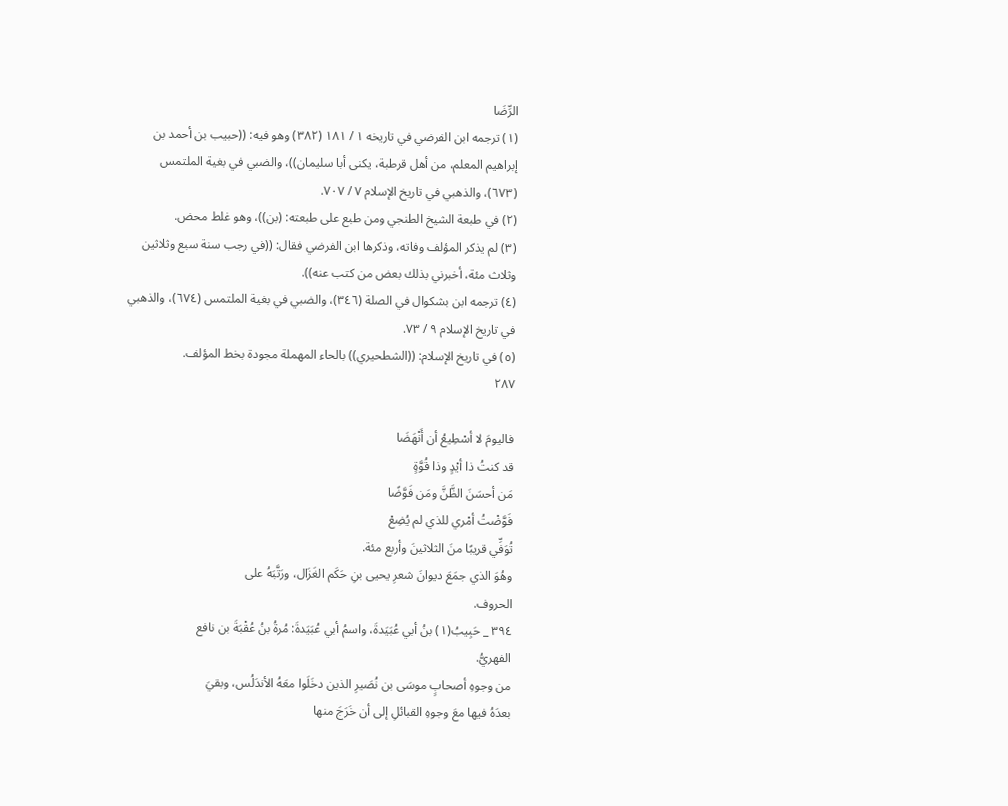الرِّضَا
(١) ترجمه ابن الفرضي في تاريخه ١ / ١٨١ (٣٨٢) وهو فيه: ((حبيب بن أحمد بن
إبراهيم المعلم، من أهل قرطبة، يكنى أبا سليمان))، والضبي في بغية الملتمس
(٦٧٣)، والذهبي في تاريخ الإسلام ٧ / ٧٠٧.
(٢) في طبعة الشيخ الطنجي ومن طبع على طبعته: (بن))، وهو غلط محض.
(٣) لم يذكر المؤلف وفاته، وذكرها ابن الفرضي فقال: ((في رجب سنة سبع وثلاثين
وثلاث مئة، أخبرني بذلك بعض من کتب عنه)).
(٤) ترجمه ابن بشكوال في الصلة (٣٤٦)، والضبي في بغية الملتمس (٦٧٤)، والذهبي
في تاريخ الإسلام ٩ / ٧٣.
(٥) في تاريخ الإسلام: ((الشطحيري)) بالحاء المهملة مجودة بخط المؤلف.
٢٨٧

فاليومَ لا أسْطِيعُ أن أَنْهَضَا
قد كنتُ ذا أيْدٍ وذا قُوَّةٍ
مَن أحسَنَ الظَّنَّ ومَن فَوَّضًا
فَوَّضْتُ أمْري للذي لم يُضِعْ
تُوَفِّي قريبًا منَ الثلاثينَ وأربع مئة.
وهُوَ الذي جمَعَ ديوانَ شعرِ يحيى بنِ حَكَم الغَزَال، ورَتَّبَهُ على
الحروف.
٣٩٤ _ حَبِيبُ(١) بنُ أبي عُبَيَدةَ، واسمُ أبي عُبَيَدةَ: مُرةُ بنُ عُقْبَةَ بن نافع
الفهريُّ.
من وجوهِ أصحابٍ موسَى بن نُصَيرِ الذين دخَلَوا معَهُ الأندَلُس، وبقيَ
بعدَهُ فيها معَ وجوهِ القبائلِ إلى أن خَرَجَ منها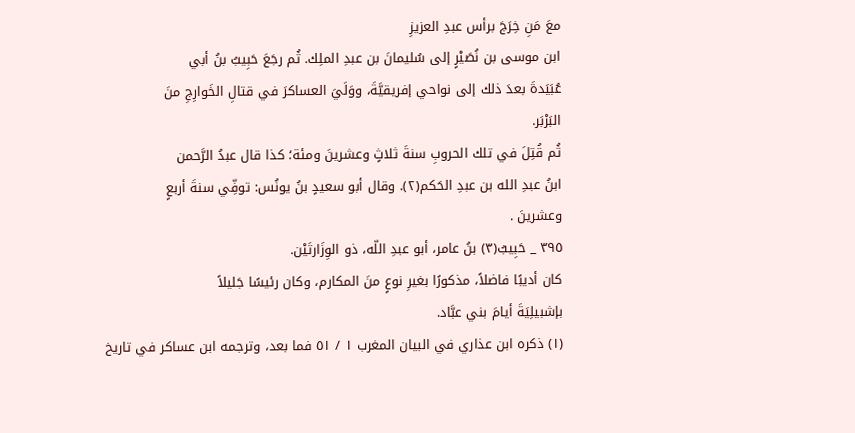معَ مَنِ خِرَجَ برأس عبدِ العزيزِ
ابن موسى بن نُصَيْرٍ إلى سُليمانَ بن عبدِ الملِك. ثُم رجَعَ حَبِيبُ بنُ أبي
عُبَيَدةَ بعدَ ذلك إلى نواحي إفريقيَّةَ، ووَلَيَ العساكرَ في قتالِ الخَوارِجِ منَ
البَرْبَر.
ثُم قُتِلَ في تلك الحروبِ سنةَ ثلاثٍ وعشرينَ ومئة؛ كذا قال عبدُ الرَّحمن
ابنُ عبدِ الله بن عبدِ الحَكم(٢). وقال أبو سعيدٍ بنُ يونُس: توفِّي سنةَ أربعٍ
وعشرينَ .
٣٩٥ _ حَبِيبُ(٣) بنُ عامر، أبو عبدِ اللّه، ذو الوِزَارتَیْن.
كان أديبًا فاضلاً، مذكورًا بغيرِ نوعٍ منَ المكارم، وكان رئيسًا جَليلاً
بإشبيلِيَةَ أيامَ بني عبَّاد.
(١) ذكره ابن عذاري في البيان المغرب ١ / ٥١ فما بعد، وترجمه ابن عساكر في تاريخ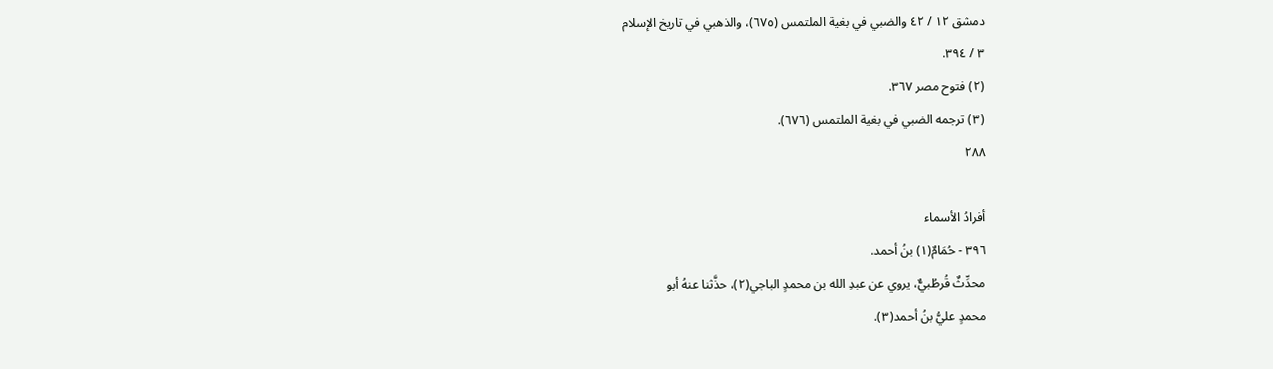دمشق ١٢ / ٤٢ والضبي في بغية الملتمس (٦٧٥)، والذهبي في تاريخ الإسلام
٣ / ٣٩٤.
(٢) فتوح مصر ٣٦٧.
(٣) ترجمه الضبي في بغية الملتمس (٦٧٦).
٢٨٨

أفرادُ الأسماء
٣٩٦ - حُمَامٌ(١) بنُ أحمد.
محدِّثٌ قُرطُبيٌّ، يروي عن عبدِ الله بن محمدٍ الباجي(٢)، حذَّثنا عنهُ أبو
محمدٍ عليُّ بنُ أحمد(٣).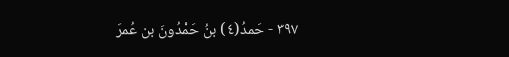٣٩٧ - حَمدُ(٤) بنُ حَمْدُونَ بن عُمرَ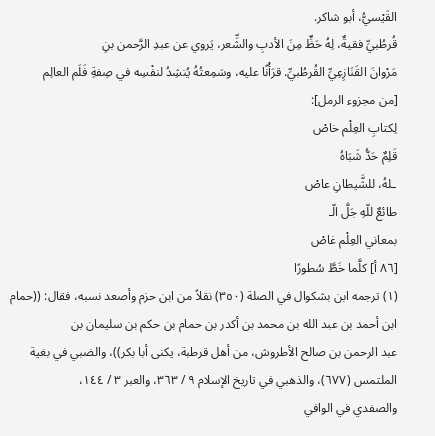القَيْسيُّ، أبو شاكر.
قُرطُبيِّ فقيةٌ، لِهُ حَظٍّ مِنَ الأدبِ والشِّعر، يَروي عن عبدِ الرَّحمن بنِ
مَرْوانَ القَنَازِعِيِّ القُرطُبيِّ. قرَأْنًا عليه، وسَمِعتُهُ يُنشِدُ لنفْسِه في صِفةِ فَلَم العالِم
[من مجزوء الرمل]:
لِكتابِ العِلْم خاصْ
قَلِمٌ حَدُّ شَبَاهُ
ـلهُ، للشَّيطانِ عاصْ
طائعٌ للّهِ جَلَّ الّـ
بمعاني العِلْم غاصْ
[٨٦ أ] كلَّما خَطَّ سُطورًا
(١) ترجمه ابن بشكوال في الصلة (٣٥٠) نقلاً من ابن حزم وأصعد نسبه، فقال: ((حمام
ابن أحمد بن عبد الله بن محمد بن أكدر بن حمام بن حكم بن سليمان بن
عبد الرحمن بن صالح الأطروش، من أهل قرطبة، يكنى أبا بكر))، والضبي في بغية
الملتمس (٦٧٧)، والذهبي في تاريخ الإسلام ٩ / ٣٦٣، والعبر ٣ / ١٤٤،
والصفدي في الوافي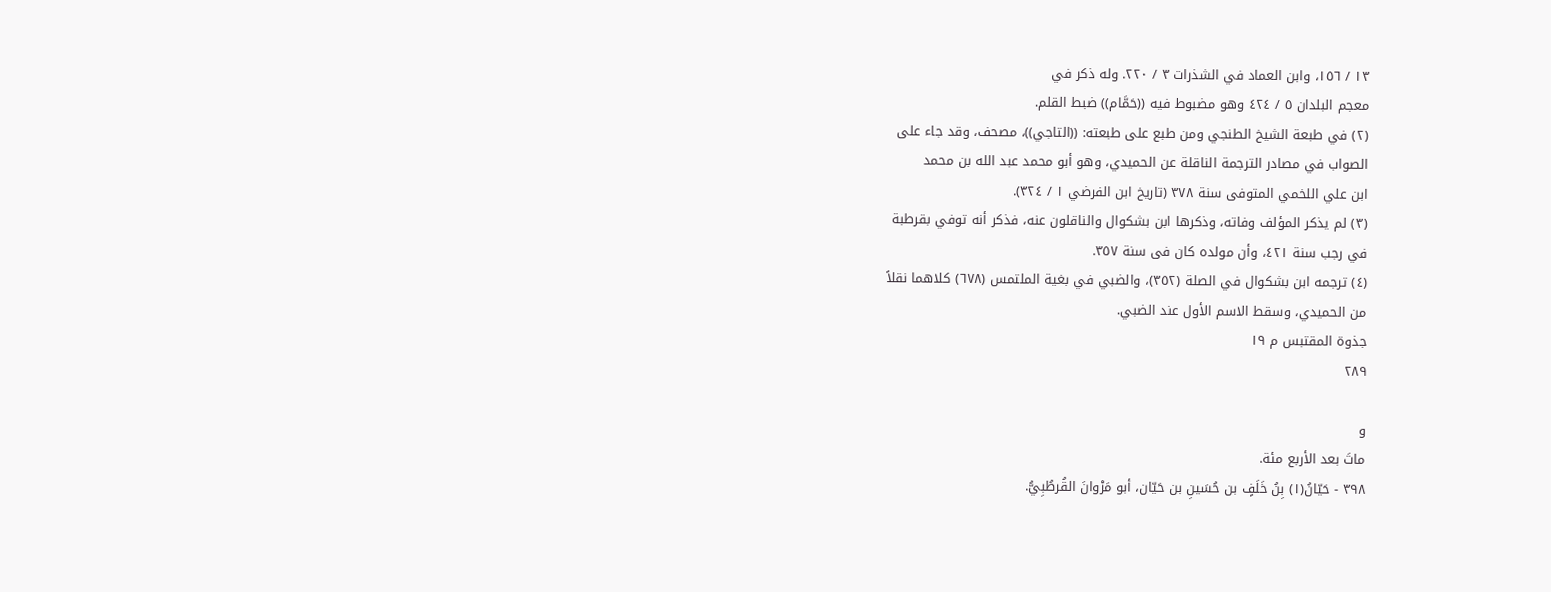١٣ / ١٥٦، وابن العماد في الشذرات ٣ / ٢٢٠. وله ذكر في
معجم البلدان ٥ / ٤٢٤ وهو مضبوط فيه ((حَمَّام)) ضبط القلم.
(٢) في طبعة الشيخ الطنجي ومن طبع على طبعته: ((التاجي))، مصحف، وقد جاء على
الصواب في مصادر الترجمة الناقلة عن الحميدي، وهو أبو محمد عبد الله بن محمد
ابن علي اللخمي المتوفى سنة ٣٧٨ (تاريخ ابن الفرضي ١ / ٣٢٤).
(٣) لم يذكر المؤلف وفاته، وذكرها ابن بشكوال والناقلون عنه، فذكر أنه توفي بقرطبة
في رجب سنة ٤٢١، وأن مولده كان فى سنة ٣٥٧.
(٤) ترجمه ابن بشكوال في الصلة (٣٥٢)، والضبي في بغية الملتمس (٦٧٨) كلاهما نقلاً
من الحميدي، وسقط الاسم الأول عند الضبي.
جذوة المقتبس م ١٩
٢٨٩

و
ماتَ بعد الأربع مئة.
٣٩٨ - حَيّانُ(١) بِنُ خَلَفٍ بن حُسَينِ بن حَيّان، أبو مَرْوانَ القُرطُبِيُّ.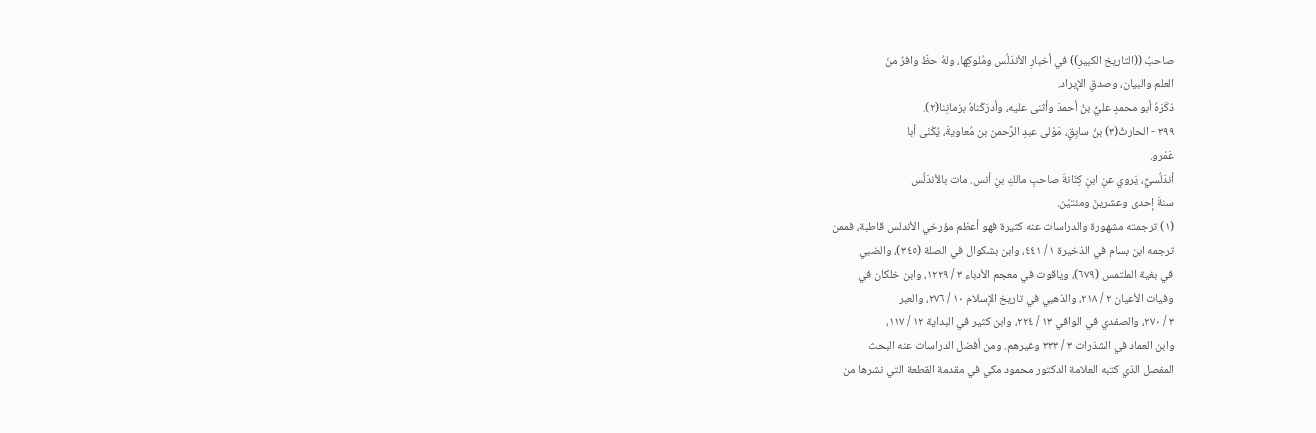صاحبُ ((التاريخ الكبيرِ)) في أخبارِ الأندَلُس ومُلوكِها، ولهُ حظّ وافرٌ منَ
العلم والبيان، وصدقِ الإيراد.
ذكَرَهُ أبو محمدٍ عليُّ بنُ أحمدَ وأثنى عليه، وأدرَكْناهُ بزمانِنا(٢).
٣٩٩ - الحارثُ(٣) بنُ سابِقٍ، مَوْلى عبدِ الرَّحمن بن مُعاويةَ، يُكْنَى أبا
عَمْرو.
أندَلُسيٌّ، يَروي عنِ ابنِ كِنَانةَ صاحبِ مالكِ بنِ أنس. مات بالأندَلُس
سنةَ إحدى وعشرينَ ومئتيْن.
(١) ترجمته مشهورة والدراسات عنه كثيرة فهو أعظم مؤرخي الأندلس قاطبة، فممن
ترجمه ابن بسام في الذخيرة ١ / ٤٤١، وابن بشكوال في الصلة (٣٤٥)، والضبي
في بغية الملتمس (٦٧٩)، وياقوت في معجم الأدباء ٣ / ١٢٢٩، وابن خلكان في
وفيات الأعيان ٢ / ٢١٨، والذهبي في تاريخ الإسلام ١٠ / ٢٧٦، والعبر
٣ / ٢٧٠، والصفدي في الوافي ١٣ / ٢٢٤، وابن كثير في البداية ١٢ / ١١٧،
وابن العماد في الشذرات ٣ / ٣٣٣ وغيرهم. ومن أفضل الدراسات عنه البحث
المفصل الذي كتبه العلامة الدكتور محمود مكي في مقدمة القطعة التي نشرها من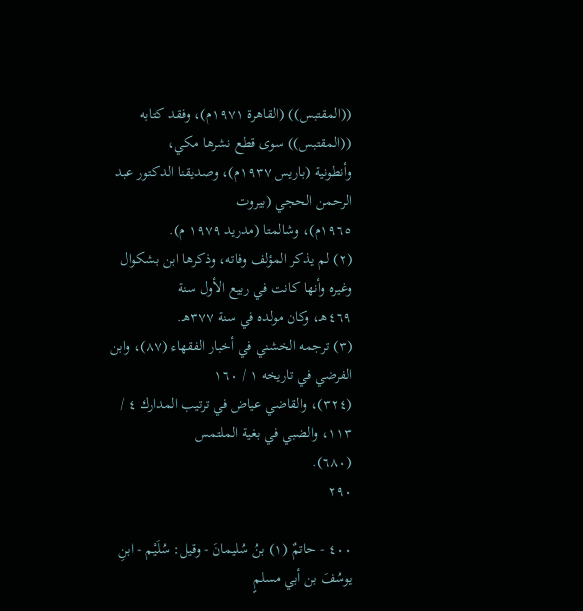((المقتبس)) (القاهرة ١٩٧١م)، وفقد كتابه ((المقتبس)) سوى قطع نشرها مكي،
وأنطونية (باريس ١٩٣٧م)، وصديقنا الدكتور عبد الرحمن الحجي (بيروت
١٩٦٥م)، وشالمتا (مدريد ١٩٧٩ م).
(٢) لم يذكر المؤلف وفاته، وذكرها ابن بشكوال وغيره وأنها كانت في ربيع الأول سنة
٤٦٩هـ، وكان مولده في سنة ٣٧٧هـ.
(٣) ترجمه الخشني في أخبار الفقهاء (٨٧)، وابن الفرضي في تاريخه ١ / ١٦٠
(٣٢٤)، والقاضي عياض في ترتيب المدارك ٤ / ١١٣، والضبي في بغية الملتمس
(٦٨٠).
٢٩٠

٤٠٠ - حاتمٌ (١) بنُ سُليمانَ - وقيل: سُلَيْم - ابنِ يوسُفَ بن أبي مسلمٍ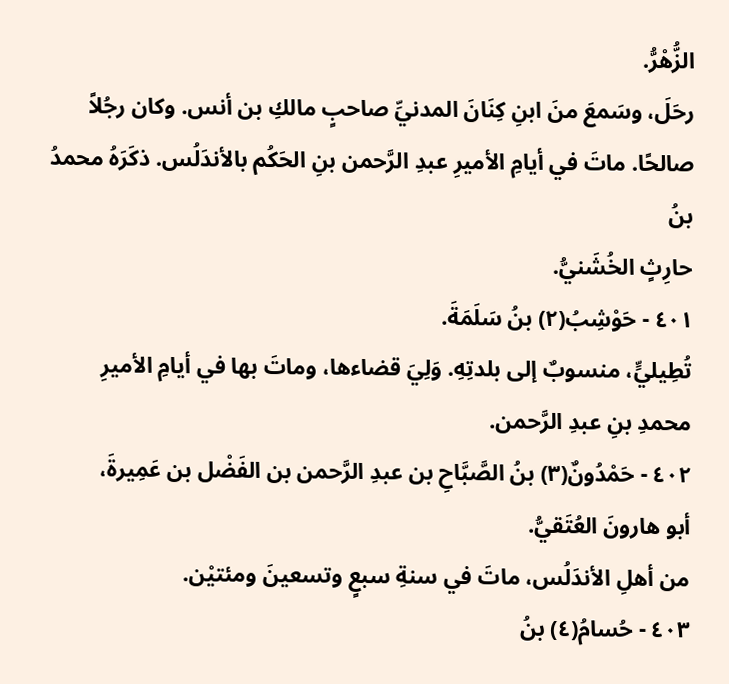الزُّهْرُّ.
رحَلَ، وسَمعَ منَ ابنِ كِنَانَ المدنيِّ صاحبٍ مالكِ بن أنس. وكان رجُلاً
صالحًا. ماتَ في أيامِ الأميرِ عبدِ الرَّحمن بنِ الحَكُم بالأندَلُس. ذكَرَهُ محمدُ بنُ
حارِثٍ الخُشَنيُّ.
٤٠١ - حَوْشِبُ(٢) بنُ سَلَمَةَ.
تُطِيليٍّ، منسوبٌ إلى بلدتِهِ. وَلِيَ قضاءها، وماتَ بها في أيامِ الأميرِ
محمدِ بنِ عبدِ الرَّحمن.
٤٠٢ - حَمْدُونٌ(٣) بنُ الصَّبَّاحِ بن عبدِ الرَّحمن بن الفَضْل بن عَمِيرةَ،
أبو هارونَ العُتَقيُّ.
من أهلِ الأندَلُس، ماتَ في سنةِ سبعٍ وتسعينَ ومئتيْن.
٤٠٣ - حُسامُ(٤) بنُ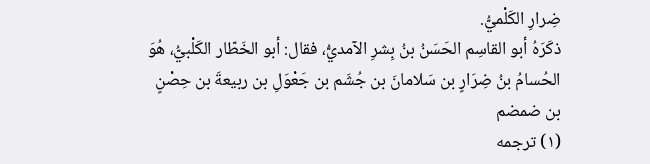ضِرارِ الكَلْميُّ.
ذكَرَهُ أبو القاسِم الحَسَنُ بنُ بِشرِ الآمديُّ، فقال: أبو الخَطّار الكَلْبيُّ، هُوَ
الحُسامُ بنُ ضِرَارٍ بن سَلامانَ بن جُشَم بن جَعْوَلِ بن ربيعةَ بن حِصْنٍ بن ضمضم
(١) ترجمه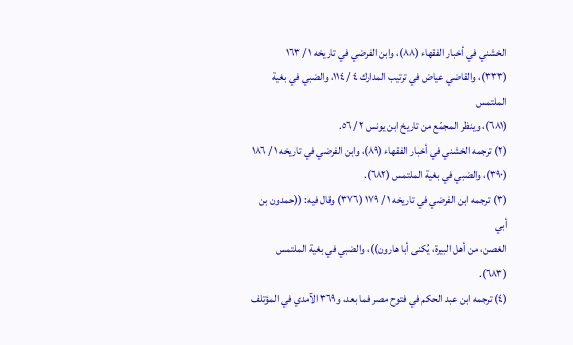الخشني في أخبار الفقهاء (٨٨)، وابن الفرضي في تاريخه ١ / ١٦٣
(٣٣٣)، والقاضي عياض في ترتيب المدارك ٤ / ١١٤، والضبي في بغية الملتمس
(٦٨١)، وينظر المجمّع من تاريخ ابن يونس ٢ / ٥٦.
(٢) ترجمه الخشني في أخبار الفقهاء (٨٩)، وابن الفرضي في تاريخه ١ / ١٨٦
(٣٩٠)، والضبي في بغية الملتمس (٦٨٢).
(٣) ترجمه ابن الفرضي في تاريخه ١ / ١٧٩ (٣٧٦) وقال فيه: ((حمدون بن أبي
الغصن، من أهل البيرة، يُكنى أبا هارون))، والضبي في بغية الملتمس (٦٨٣).
(٤) ترجمه ابن عبد الحكم في فتوح مصر فما بعد، و٣٦٩ الآمدي في المؤتلف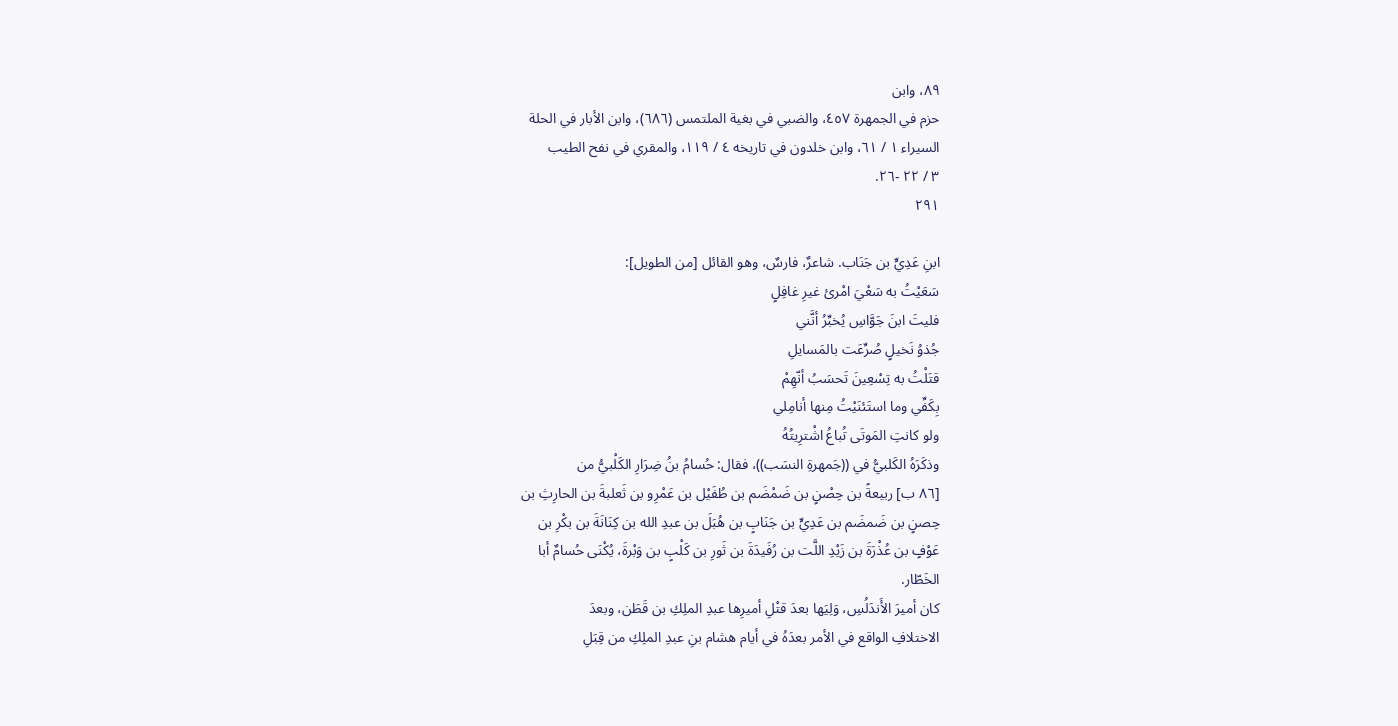٨٩، وابن
حزم في الجمهرة ٤٥٧، والضبي في بغية الملتمس (٦٨٦)، وابن الأبار في الحلة
السيراء ١ / ٦١، وابن خلدون في تاريخه ٤ / ١١٩، والمقري في نفح الطيب
٣ / ٢٢ -٢٦.
٢٩١

ابنِ عَدِيٍّ بن جَنَاب. شاعرٌ، فارسٌ، وهو القائل [من الطويل]:
سَعَيْتُ به سَعْيَ امْرئ غيرِ غافِلٍ
فليتَ ابنَ جَوَّاسِ يُخبِّرُ أنَّني
جُذوُ نَخيلٍ صُرِّعَت بالمَسايلِ
قتَلْتُ به تِسْعِينَ تَحسَبُ أنّهِمْ
بِكَفِّي وما استَئنَيْتُ مِنها أنامِلي
ولو كانتِ المَوتَى تُباعُ اشْترِيتُهُ
وذكَرَهُ الكَلبيُّ في ((جَمهرةِ النسَب))، فقال: حُسامُ بنُ ضِرَارِ الكَلْبيُّ من
[٨٦ ب] ربيعةً بن حِصْنٍ بن ضَمْضَم بن طُفَيْل بن عَمْرِو بن ثَعلبةَ بن الحارِثِ بن
حِصنٍ بن ضَمضَم بن عَدِيٍّ بن جَنَابٍ بن هُبَلَ بن عبدِ الله بن كِنَانَةَ بن بكْرِ بن
عَوْفٍ بن عُذْرَةَ بن زَيْدِ اللَّت بن رُفَيدَةَ بن ثَورِ بن كَلْبٍ بن وَبْرةَ، يُكْنَى حُسامٌ أبا
الخَطّار.
كان أميرَ الأَندَلُسِ، وَلِيَها بعدَ قتْلِ أميرِها عبدِ الملِكِ بن قَطَن، وبعدَ
الاختلافِ الواقع في الأمر بعدَهُ في أيام هشام بنِ عبدِ الملِكِ من قِبَلِ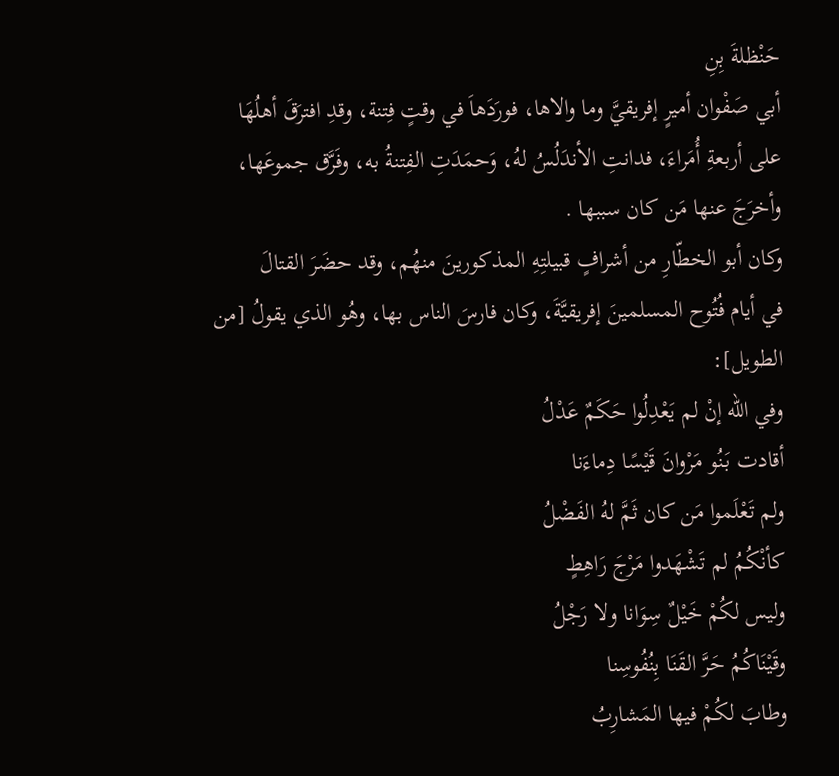حَنْظلةَ بِنِ
أبي صَفْوان أميرٍ إفريقيَّ وما والاها، فورَدَهاَ في وقتٍ فِتنة، وقدِ افترَقَ أهلُهَا
على أربعةِ أُمَراءَ، فدانتِ الأندَلُسُ لهُ، وَحمَدَتِ الفِتنةُ به، وفَرَّق جموعَها،
وأخرَجَ عنها مَن كان سببها .
وكان أبو الخطّارِ من أشرافٍ قبيلتِهِ المذكورينَ منهُم، وقد حضَرَ القتالَ
في أيام فُتُوح المسلمينَ إفريقيَّةَ، وكان فارسَ الناس بها، وهُو الذي يقولُ [من
الطويل]:
وفي اللّه إنْ لم يَعْدِلُوا حَكَمٌ عَدْلُ
أقادت بَنُو مَرْوانَ قَيْسًا دِماءَنا
ولم تَعْلَموا مَن كان ثَمَّ لهُ الفَضْلُ
كأنْكُمُ لم تَشْهَدوا مَرْجَ رَاهِطٍ
وليس لكُمْ خَيْلٌ سِوَانا ولا رَجْلُ
وقَيْنَاكُمُ حَرَّ القَنَا بِنُفُوسِنا
وطابَ لكُمْ فيها المَشارِبُ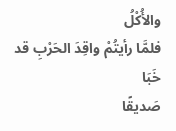والأُكْلُ
فلمَّا رأيتُمْ واقِدَ الحَرْبِ قد خَبَا
صَديقًا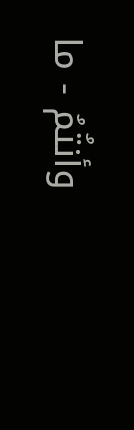وأنتُمُ - ما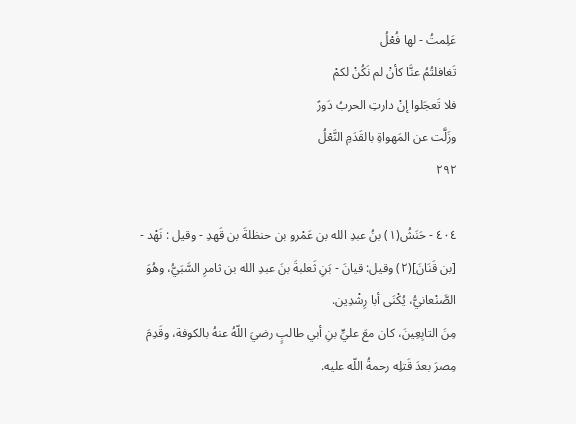عَلِمتُ - لها فُعْلُ
تَغافلتُمُ عنَّا كأنْ لم نَكُنْ لكمْ
فلا تَعجَلوا إنْ دارتِ الحربُ دَورً
وزَلَّت عن المَهواةِ بالقَدَمِ النَّعْلُ
٢٩٢

٤٠٤ - حَنَشُ(١) بنُ عبدِ الله بن عَمْرو بن حنظلةَ بن قَهدِ - وقيل : نَهْد -
[بن قَنَانَ](٢) وقيل: قيانَ - بَنِ ثَعلبةَ بنَ عبدِ الله بن ثامرِ السَّبَيُّ، وهُوَ
الصَّنْعانيُّ، يُكْنَی أبا رِشْدِین.
مِنَ التابِعِينَ، كان معَ عليٍّ بنِ أبي طالبٍ رضيَ اللّهُ عنهُ بالكوفة، وقَدِمَ
مِصرَ بعدَ قَتلِه رحمةُ اللّه عليه.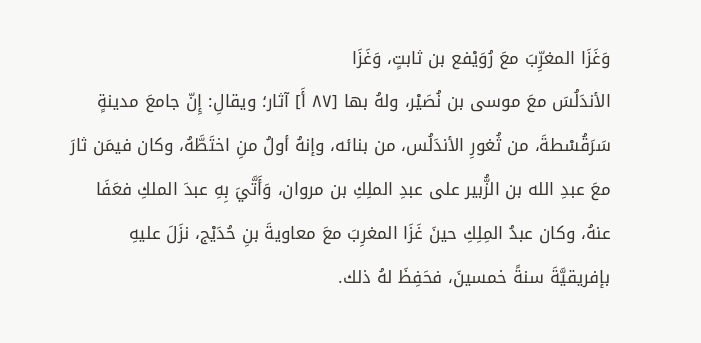وَغَزَا المغرِّبَ معَ رُوَيْفع بن ثابتٍ، وَغَزَا
الأندَلُسَ معَ موسى بن نُصَيْر، ولهُ بها [٨٧ أَ] آثار؛ ويقالِ: إِنّ جامعَ مدينةٍ
سَرَقُسْطةَ، من ثُغورِ الأندَلُس، من بنائه، وإنهُ أولُ منِ اختَطَّهُ، وكان فيمَن ثارَ
معَ عبدِ الله بن الزُّبير على عبدِ الملِكِ بن مروان، وَأَتَّيَ بِهِ عبدَ الملكِ فعَفَا
عنهُ، وكان عبدُ المِلِكِ حينَ غَزَا المغرِبَ معَ معاويةَ بنِ حُدَيْج، نزَلَ عليهِ
بإفريقيَّةَ سنةً خمسينَ، فحَفِظَ لهُ ذلك.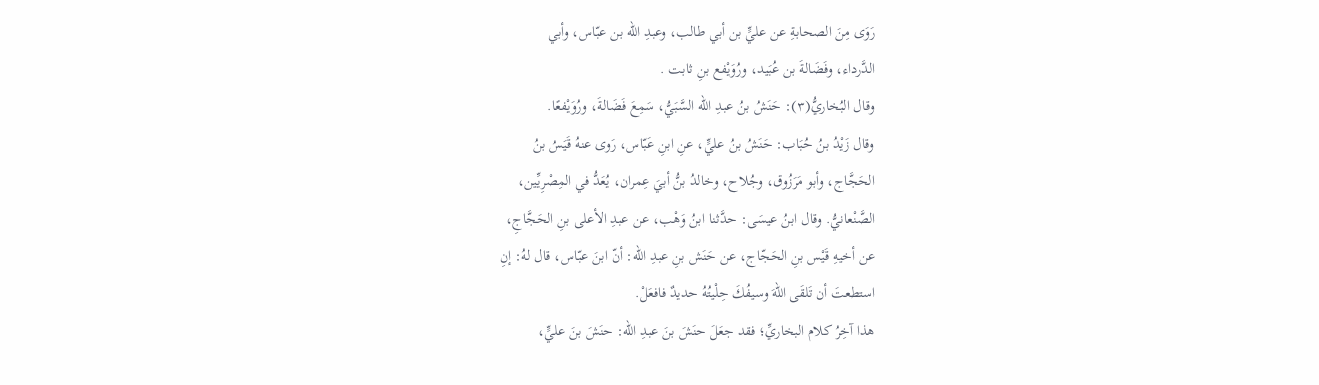رَوَى مِنَ الصحابةِ عن عليٍّ بن أبي طالب، وعبدِ اللّه بن عبّاس، وأبي
الدَّرداء، وفَضَالةَ بن عُبَيد، ورُوَيْفع بنِ ثابت .
وقال البُخاريُّ(٣): حَنَشُ بنُ عبدِ اللّه السَّبَيُّ، سَمِعَ فَضَالةَ، ورُوَيْفعًا.
وقال زَيْدُ بنُ حُبَاب: حَنَشُ بنُ عليٍّ، عنِ ابنِ عَبّاس، رَوى عنهُ قَيَسُ بنُ
الحَجَّاج، وأبو مَرَزُوق، وجُلاح، وخالدُ بنُّ أبيَ عِمران، يُعَدُّ في المِصْرِيِّين،
الصَّنْعانيُّ. وقال ابنُ عيسَى: حدَّثنا ابنُ وَهْب، عن عبدِ الأعلى بنِ الحَجَّاجِ،
عن أخيهِ قَيْس بنِ الحَجّاج، عن حَنَش بنِ عبدِ اللّه: أنّ ابنَ عبّاس، قال لهُ: إنِ
استطعتَ أن تَلقَى اللّهَ وسيفُكَ حِلْيتُهُ حديدٌ فافعَلْ.
هذا آخِرُ كلام البخاريِّ؛ فقد جعَلَ حنَشَ بنَ عبدِ الله: حنَشَ بنَ عليٍّ،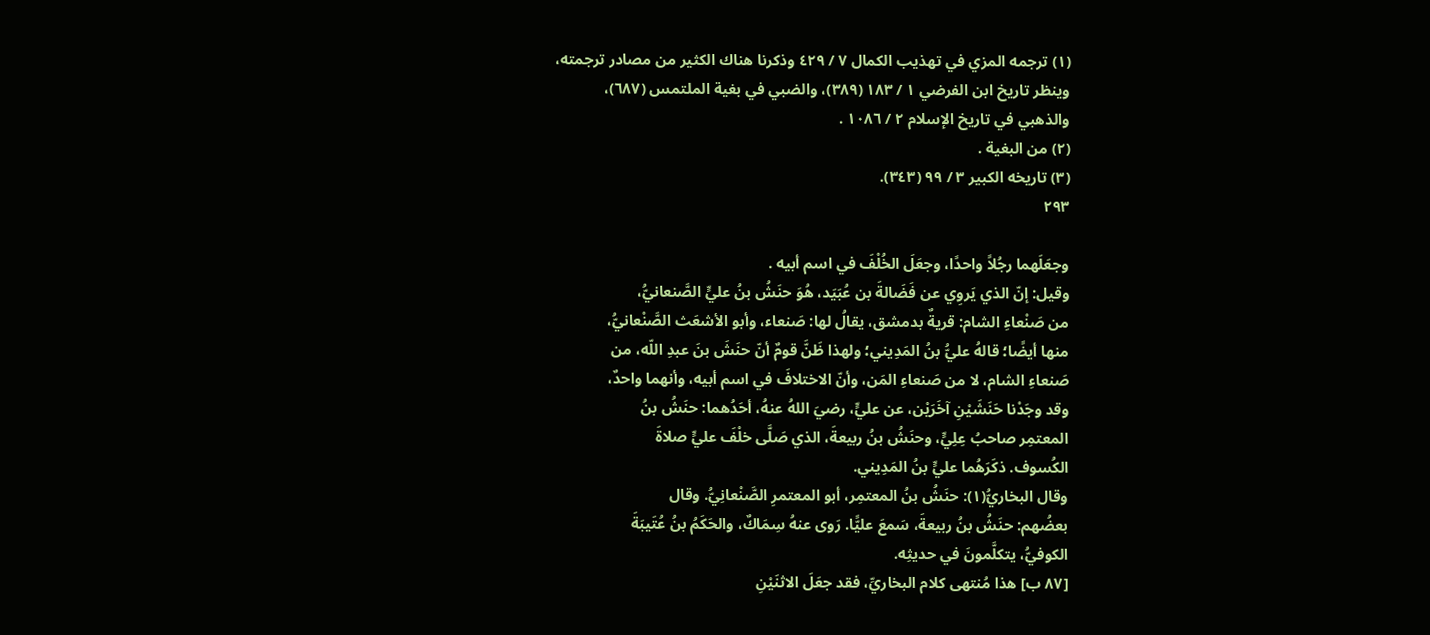(١) ترجمه المزي في تهذيب الكمال ٧ / ٤٢٩ وذكرنا هناك الكثير من مصادر ترجمته،
وينظر تاريخ ابن الفرضي ١ / ١٨٣ (٣٨٩)، والضبي في بغية الملتمس (٦٨٧)،
والذهبي في تاريخ الإسلام ٢ / ١٠٨٦ .
(٢) من البغية .
(٣) تاريخه الكبير ٣ / ٩٩ (٣٤٣).
٢٩٣

وجعَلَهما رجُلاً واحدًا، وجعَلَ الخُلْفَ في اسم أبيه .
وقيل: إنّ الذي يَروِي عن فَضَالةَ بن عُبَيَد، هُوَ حنَشُ بنُ عليٍّ الصَّنعانيُّ،
من صَنْعاءِ الشام: قريةٌ بدمشق، يقالُ لها: صَنعاء، وأبو الأشعَث الصَّنْعانيُّ،
منها أيضًا؛ قالهُ عليُّ بنُ المَدِيني؛ ولهذا ظَنَّ قومٌ أنّ حنَشَ بنَ عبدِ اللّه، من
صَنعاءِ الشام، لا من صَنعاءِ المَن، وأنّ الاختلافَ في اسم أبيه، وأنهما واحدٌ،
وقد وجَدْنا حَنَشَيْنِ آخَرَيْن، عن عليٍّ، رضيَ اللهُ عنهُ، أحَدُهما: حنَشُ بنُ
المعتمِر صاحبُ عِلِيٍّ، وحنَشُ بنُ ربيعةَ، الذي صَلَّى خلْفَ عليٍّ صلاةَ
الكُسوف. ذكَرَهُما عليٍّ بنُ المَدِيني.
وقال البخاريُّ(١): حنَشُ بنُ المعتمِر، أبو المعتمرِ الصَّنْعانِيُّ. وقال
بعضُهم: حنَشُ بنُ ربيعةَ، سَمعَ عليًّا. رَوى عنهُ سِمَاكٌ، والحَكَمُ بنُ عُتَيبَةَ
الكوفيُّ، يتكلَّمونَ في حدیثِه.
[٨٧ ب] هذا مُنتهى كلام البخاريِّ، فقد جعَلَ الاثنَيْنِ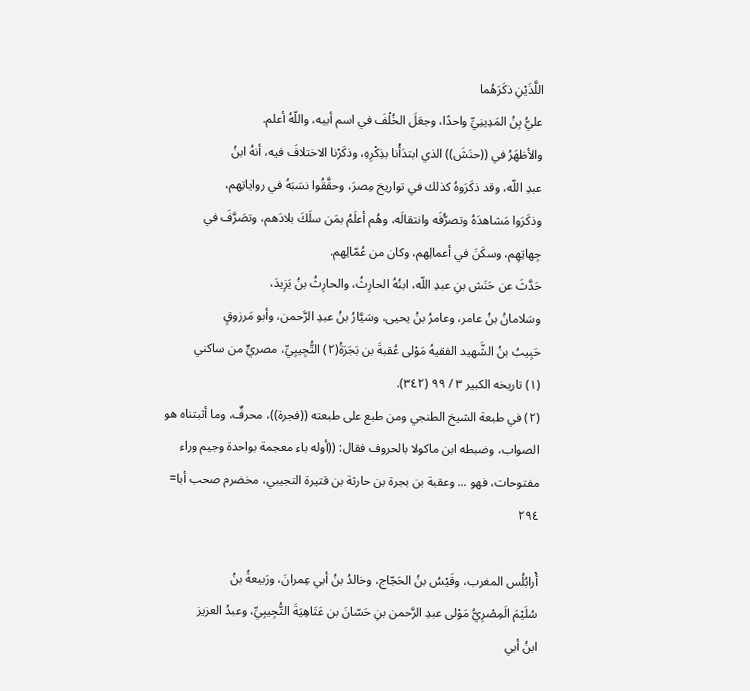اللَّذَيْنِ ذكَرَهُما
عليُّ بِنُ المَدِينِيِّ واحدًا، وجعَلَ الخُلْفَ في اسم أبيه، واللّهُ أعلم.
والأظهَرُ في ((حنَشَ)) الذي ابتدَأْنا بذِكْرِهِ، وذكَرْنا الاختلافَ فيه، أنهُ ابنُ
عبدِ اللّه، وقد ذكَرَوهُ كذلك في تواريخ مِصرَ، وحقَّقُوا نسَبَهُ في رواياتِهم،
وذكَرَوا مَشاهدَهُ وتصرُّفَه وانتقالَه، وهُم أعلَمُ بمَن سلَكَ بلادَهم، وتصَرَّفَ في
جِهاتِهِم، وسكَنَ في أعمالِهم، وكان من عُمّالِهم.
حَدَّثَ عن حَنَش بنِ عبدِ اللّه، ابنُهُ الحارِثُ، والحارِثُ بنُ يَزِيدَ،
وسَلامانُ بنُ عامر، وعامرُ بنُ يحيى، وسَيَّارُ بنُ عبدِ الرَّحمن، وأبو مَرزوقٍ
حَبِيبُ بنُ الشَّهيد الفقيهُ مَوْلى عُقبةَ بن بَجَرَةُ(٢) التُّجِيبِيِّ، مصريٍّ من ساكني
(١) تاريخه الكبير ٣ / ٩٩ (٣٤٢).
(٢) في طبعة الشيخ الطنجي ومن طبع على طبعته ((فجرة))، محرفٌ، وما أثبتناه هو
الصواب، وضبطه ابن ماكولا بالحروف فقال: ((أوله باء معجمة بواحدة وجيم وراء
مفتوحات، فهو ... وعقبة بن بجرة بن حارثة بن قتيرة التجيبي، مخضرم صحب أبا=
٢٩٤

أْرابُلُس المغرب، وقَيْسُ بنُ الحَجّاج، وخالدُ بنُ أبي عِمرانَ، ورَبيعةُ بنُ
سُلَيْمَ الَمِصْرِيُّ مَوْلى عبدِ الرَّحمن بنِ حَسّانَ بن عَتَاهِيَةَ التُّجِيبِيِّ، وعبدُ العزيز
ابنُ أبي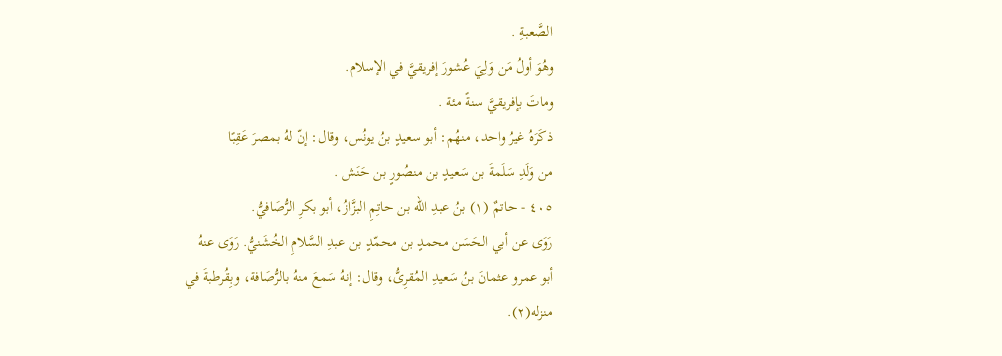الصَّعبةِ .
وهُوَ أولُ مَن وَلِيَ عُشورَ إفريقيَّ في الإسلام.
وماتَ بإفريقيَّ سنةً مئة .
ذكَرَهُ غيرُ واحد، منهُم: أبو سعيدٍ بنُ يونُس، وقال: إنّ لهُ بمصرَ عَقِبًا
من وَلَدِ سَلَمةَ بن سَعيدٍ بن منصُورٍ بن حَنَش .
٤٠٥ - حاتمٌ (١) بنُ عبدِ الله بن حاتِمِ البزَّازُ، أبو بكرِ الرُّصَافيُّ.
رَوَى عن أبي الحَسَن محمدٍ بن محمّدٍ بن عبدِ السَّلامِ الخُشَنيُّ. رَوَى عنهُ
أبو عمرو عثمانَ بنُ سَعيدِ المُقرِىُّ، وقال: إنهُ سَمعَ منهُ بالرُّصَافة، وبِقُرطبةَ في
منزله(٢).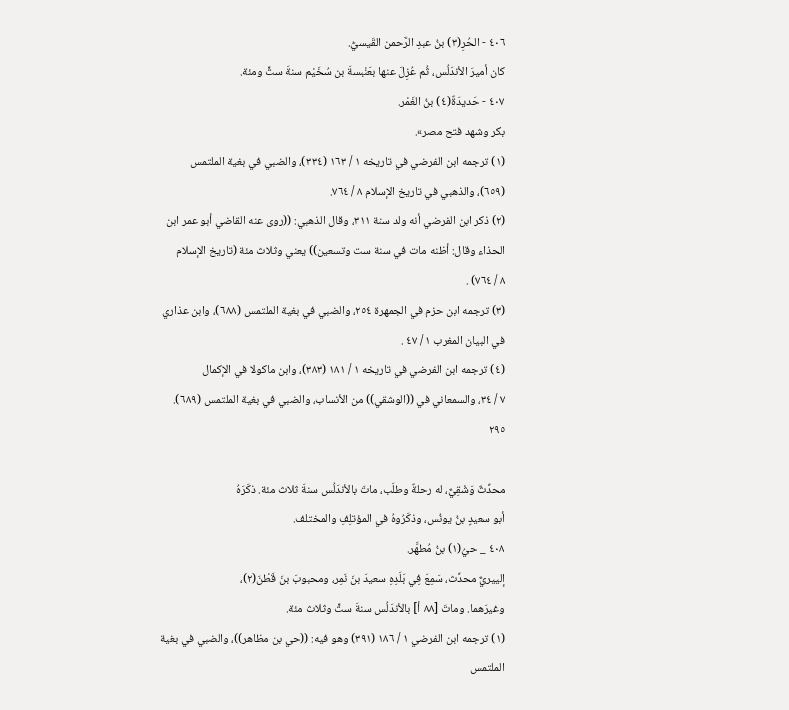٤٠٦ - الحُرِ(٣) بنُ عبدِ الرَّحمن القَيسيُّ.
كان أميرَ الأندَلُس، ثُم عُزِلَ عنها بعَنْبسةَ بن سُخَيْم سنةَ ستٍّ ومئة.
٤٠٧ - حَديدَةٌ(٤) بنُ الغَمْر.
بکر وشهد فتح مصر».
(١) ترجمه ابن الفرضي في تاريخه ١ / ١٦٣ (٣٣٤)، والضبي في بغية الملتمس
(٦٥٩)، والذهبي في تاريخ الإسلام ٨ / ٧٦٤.
(٢) ذكر ابن الفرضي أنه ولد سنة ٣١١، وقال الذهبي: ((روى عنه القاضي أبو عمر ابن
الحذاء وقال: أظنه مات في سنة ست وتسعين)) يعني وثلاث مئة (تاريخ الإسلام
٨ / ٧٦٤) .
(٣) ترجمه ابن حزم في الجمهرة ٢٥٤، والضبي في بغية الملتمس (٦٨٨)، وابن عذاري
في البيان المغرب ١ / ٤٧ .
(٤) ترجمه ابن الفرضي في تاريخه ١ / ١٨١ (٣٨٣)، وابن ماكولا في الإكمال
٧ / ٣٤، والسمعاني في ((الوشقي)) من الأنساب، والضبي في بغية الملتمس (٦٨٩).
٢٩٥

محدِّثٌ وَشْقِيٌّ، له رحلةٌ وطلَب، ماتَ بالأندَلُس سنةَ ثلاث مئة. ذكَرَهُ
أبو سعيدٍ بنُ يونُس، وذكَرُوهُ في المؤتلِفِ والمختلف.
٤٠٨ _ حيُ(١) بنُ مُطھَّر.
إلييريٌّ محدِّث، سَمِعَ فِي بَلَدِهِ سعيدَ بنَ نَمِر، ومحبوبَ بنَ قَطْنَ(٢)،
وغيرَهما. وماتَ [٨٨ أ] بالأندَلُس سنةَ ستٍّ وثلاث مئة.
(١) ترجمه ابن الفرضي ١ / ١٨٦ (٣٩١) وهو فيه: ((حي بن مظاهر))، والضبي في بغية
الملتمس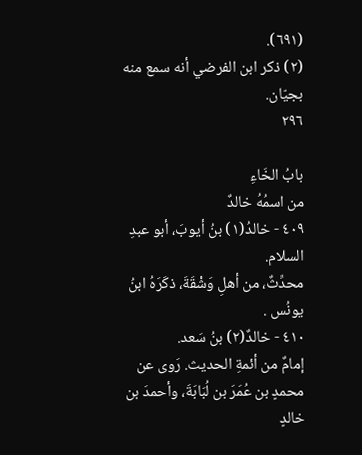(٦٩١).
(٢) ذكر ابن الفرضي أنه سمع منه بجيّان.
٢٩٦

بابُ الخَاءِ
من اسمُهُ خالدٌ
٤٠٩ - خالدُ(١) بنُ أيوبَ، أبو عبدِ السلام.
محدِّثٌ، من أهلِ وَشْقَةَ، ذكَرَهُ ابنُ يونُس .
٤١٠ - خالدٌ(٢) بنُ سَعد.
إمامٌ من أئمةِ الحديث. رَوى عن محمدٍ بن عُمَرَ بن لُبَابَةَ، وأحمدَ بن
خالدٍ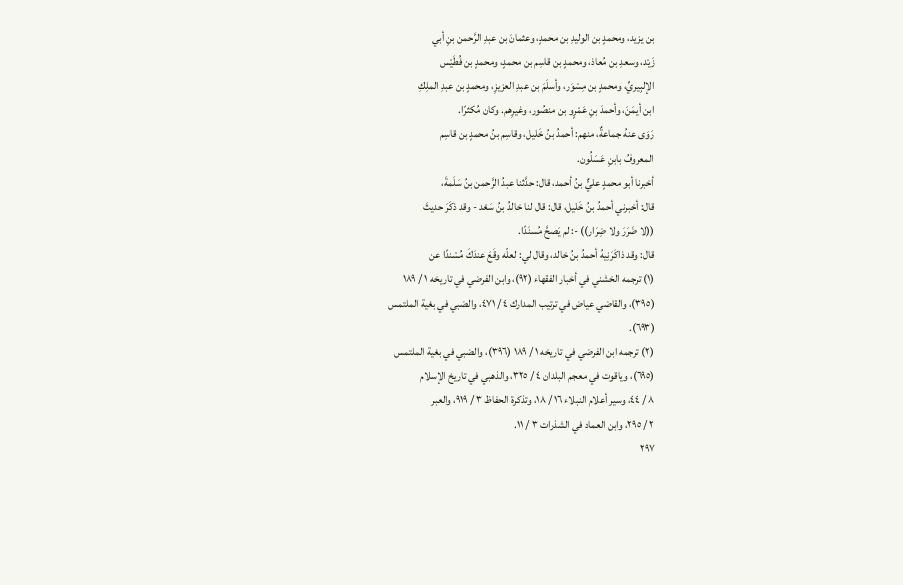بن يزيد، ومحمدٍ بن الوليدِ بن محمدٍ، وعثمانَ بن عبدِ الرَّحمن بنِ أبي
زَيْد، وسعدِ بن مُعاذ، ومحمدٍ بن قاسِم بن محمدٍ، ومحمدٍ بن فُطَيْس
الإلبِيريِّ، ومحمدٍ بن مِسْوَر، وأسلَمَ بن عبدِ العزيزِ، ومحمدٍ بن عبدِ الملِكِ
ابن أيمَنَ، وأحمدَ بنِ عَمْرٍو بن منصُور، وغيرِهم. وكان مُكثرًا.
رَوَى عنهُ جماعةٌ، منهم: أحمدُ بنُ خَليل، وقاسِم بنُ محمدٍ بن قاسِم
المعروفُ بابنِ عَسَلُون.
أخبرنا أبو محمدٍ عليٌّ بنُ أحمد، قال: حدَّثنا عبدُ الرَّحمن بنُ سَلَمةَ،
قال: أخبرني أحمدُ بنُ خَليل، قال: قال لنا خالدُ بنُ سَعْد - وقد ذكَرَ حديثَ
((لا ضَرَرَ ولا ضِرَار)) -: لم يَصحَّ مُسنَدًا.
قال: وقد ذاكَرَنِيهُ أحمدُ بنُ خالد، وقال لي: لعلّه وقَعَ عندَكَ مُسْندًا عن
(١) ترجمه الخشني في أخبار الفقهاء (٩٢)، وابن الفرضي في تاريخه ١ / ١٨٩
(٣٩٥)، والقاضي عياض في ترتيب المدارك ٤ / ٤٧١، والضبي في بغية الملتمس
(٦٩٣).
(٢) ترجمه ابن الفرضي في تاريخه ١ / ١٨٩ (٣٩٦)، والضبي في بغية الملتمس
(٦٩٥)، وياقوت في معجم البلدان ٤ / ٣٢٥، والذهبي في تاريخ الإسلام
٨ / ٤٤، وسير أعلام النبلاء ١٦ / ١٨، وتذكرة الحفاظ ٣ / ٩١٩، والعبر
٢ / ٢٩٥، وابن العماد في الشذرات ٣ / ١١.
٢٩٧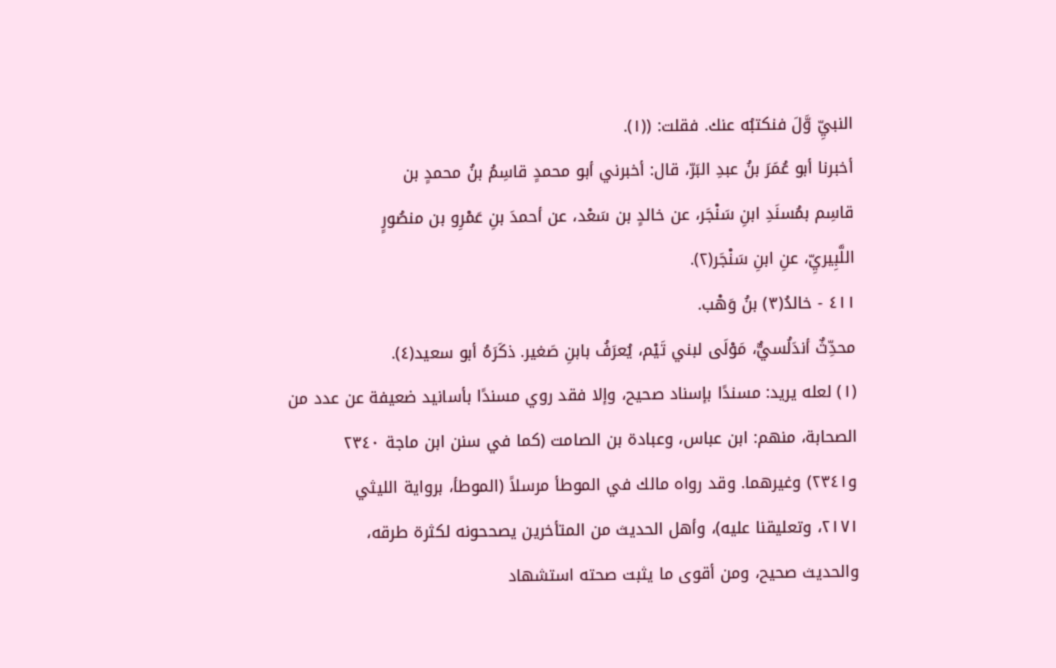النبيِّ وَّلَ فنكتبُه عنك. فقلت: ((١).
أخبرنا أبو عُمَرَ بنُ عبدِ البَرّ، قال: أخبرني أبو محمدٍ قاسِمُ بنُ محمدٍ بن
قاسِم بمُسنَدِ ابنِ سَنْجَر، عن خالدٍ بن سَعْد، عن أحمدَ بنِ عَمْرِو بن منصُورٍ
اللَّبِيريِّ، عنِ ابنِ سَنْجَر(٢).
٤١١ - خالدُ(٣) بنُ وَهْب.
محدِّثٌ أندَلُسيٌّ، مَوْلَى لبني تَيْم، يُعرَفُ بابنِ صَغير. ذكَرَهُ أبو سعيد(٤).
(١) لعله يريد: مسندًا بإسناد صحيح، وإلا فقد روي مسندًا بأسانيد ضعيفة عن عدد من
الصحابة، منهم: ابن عباس، وعبادة بن الصامت (كما في سنن ابن ماجة ٢٣٤٠
و٢٣٤١) وغيرهما. وقد رواه مالك في الموطأ مرسلاً (الموطأ، برواية الليثي
٢١٧١، وتعليقنا عليه)، وأهل الحديث من المتأخرين يصححونه لكثرة طرقه،
والحديث صحيح، ومن أقوى ما يثبت صحته استشهاد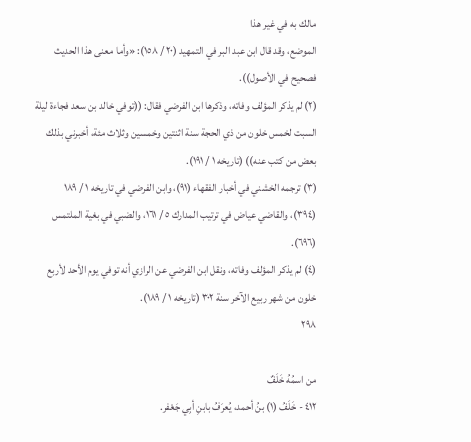مالك به في غير هذا
الموضع، وقد قال ابن عبد البر في التمهيد (٢٠ / ١٥٨): «وأما معنى هذا الحديث
فصحیح في الأصول)).
(٢) لم يذكر المؤلف وفاته، وذكرها ابن الفرضي فقال: ((توفي خالد بن سعد فجاءة ليلة
السبت لخمس خلون من ذي الحجة سنة اثنتين وخمسين وثلاث مئة، أخبرني بذلك
بعض من كتب عنه)) (تاريخه ١ / ١٩١).
(٣) ترجمه الخشني في أخبار الفقهاء (٩١)، وابن الفرضي في تاريخه ١ / ١٨٩
(٣٩٤)، والقاضي عياض في ترتيب المدارك ٥ / ١٦١، والضبي في بغية الملتمس
(٦٩٦).
(٤) لم يذكر المؤلف وفاته، ونقل ابن الفرضي عن الرازي أنه توفي يوم الأحد لأربع
خلون من شهر ربيع الآخر سنة ٣٠٢ (تاريخه ١ / ١٨٩).
٢٩٨

من اسمُهُ خَلَفٌ
٤١٢ - خَلَفُ (١) بنُ أحمد، يُعرَفُ بابنِ أبِي جَعْفر.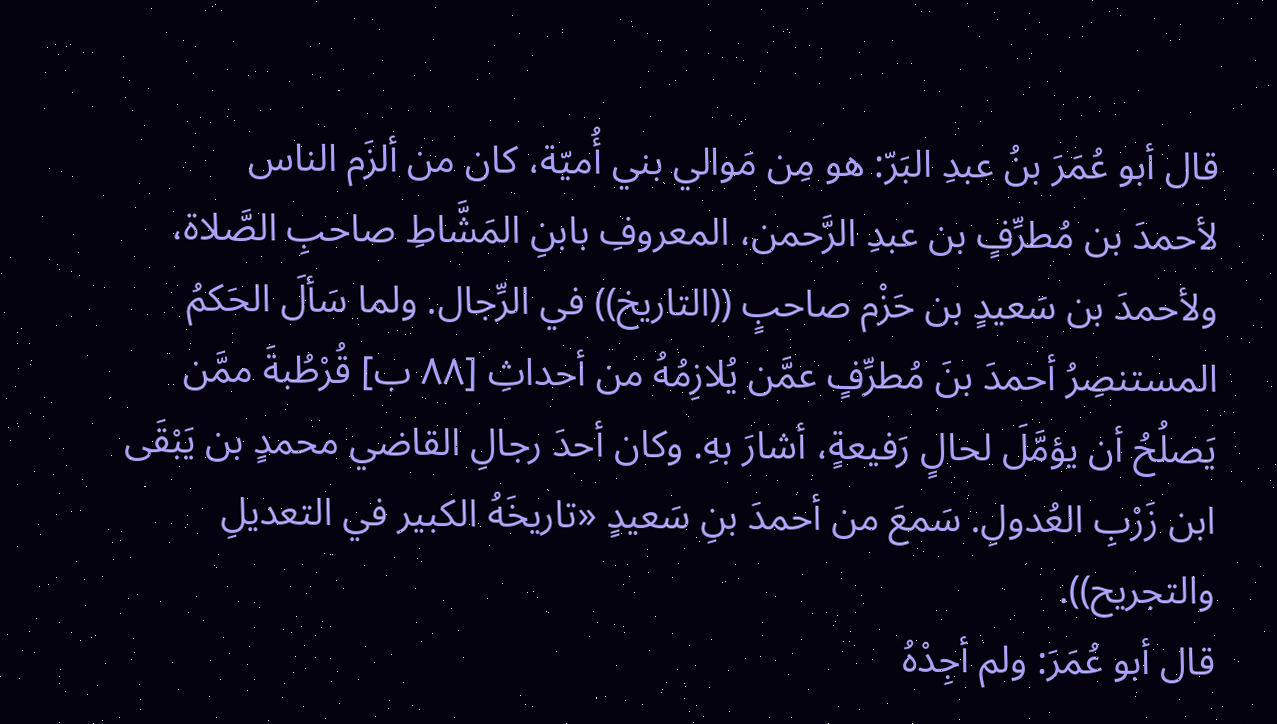قال أبو عُمَرَ بنُ عبدِ البَرّ: هو مِن مَوالي بني أُميّة، كان من ألزَم الناس
لأحمدَ بن مُطرِّفٍ بن عبدِ الرَّحمن، المعروفِ بابنِ المَشَّاطِ صاحبِ الصَّلاة،
ولأحمدَ بن سَعيدٍ بن حَزْم صاحبٍ ((التاريخ)) في الرِّجال. ولما سَألَ الحَكمُ
المستنصِرُ أحمدَ بنَ مُطرِّفٍ عمَّن يُلازِمُهُ من أحداثِ [٨٨ ب] قُرْطُبةَ ممَّن
يَصلُحُ أن يؤمَّلَ لحالٍ رَفيعةٍ، أشارَ بهِ. وكان أحدَ رجالِ القاضي محمدٍ بن يَبْقَى
ابن زَرْبِ العُدولِ. سَمعَ من أحمدَ بنِ سَعيدٍ «تاريخَهُ الكبير في التعديلِ
والتجريح)).
قال أبو عُمَرَ: ولم أجِدْهُ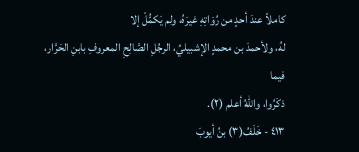كاملاً عندَ أحدٍ من رُوَاتِهِ غيرَهُ، ولم يَكمُّلْ إلا
لهُ، ولأحمدَ بن محمدٍ الإشبيليِّ، الرجُلِ الصَّالِحِ المعروفِ بابنِ الحَرَّار، فيما
ذكَرُوا، واللهُ أعلم (٢).
٤١٣ - خَلَفُ(٣) بنُ أيوبَ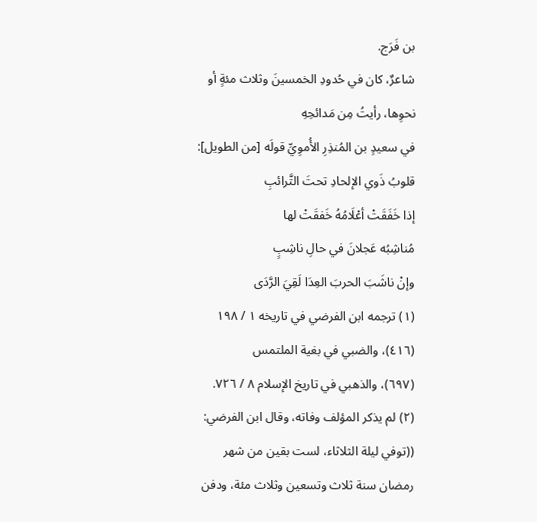بن فَرَج.
شاعرٌ، كان في حُدودِ الخمسينَ وثلاث مئةٍ أو نحوِها، رأيتُ مِن مَدائحِهِ
في سعيدٍ بن المُنذِرِ الأُموِيِّ قولَه [من الطويل]:
قلوبُ ذَوي الإلحادِ تحتَ التَّرائبِ
إذا خَفَقَتْ أعْلَامُهُ خَفقَتْ لها
مُناشِبُه عَجلانَ في حالِ ناشِبٍ
وإنْ ناشَبَ الحربَ العِدَا لَقِيَ الرَّدَى
(١) ترجمه ابن الفرضي في تاريخه ١ / ١٩٨ (٤١٦)، والضبي في بغية الملتمس
(٦٩٧)، والذهبي في تاريخ الإسلام ٨ / ٧٢٦.
(٢) لم يذكر المؤلف وفاته، وقال ابن الفرضي: ((توفي ليلة الثلاثاء، لست بقين من شهر
رمضان سنة ثلاث وتسعين وثلاث مئة، ودفن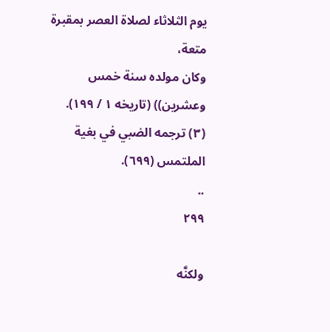يوم الثلاثاء لصلاة العصر بمقبرة متعة،
وكان مولده سنة خمس وعشرين)) (تاريخه ١ / ١٩٩).
(٣) ترجمه الضبي في بغية الملتمس (٦٩٩).
..
٢٩٩

ولكنَّه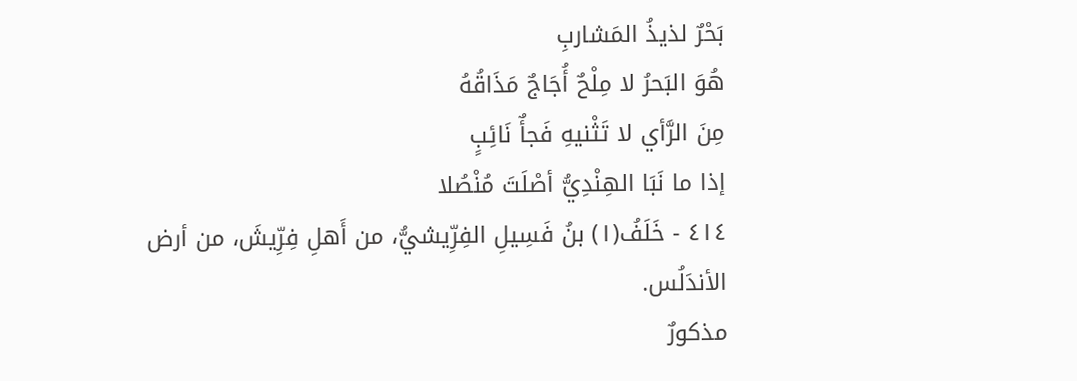بَحْرٌ لذيذُ المَشاربِ
هُوَ البَحرُ لا مِلْحٌ أُجَاجٌ مَذَاقُهُ
مِنَ الرَّأي لا تَثْنيهِ فَجأٌ نَائِبٍ
إذا ما نَبَا الهِنْدِيُّ أصْلَتَ مُنْصُلا
٤١٤ - خَلَفُ(١) بنُ فَسِيلِ الفِرِّيشيُّ، من أَهلِ فِرِّيشَ، من أرض
الأندَلُس.
مذكورٌ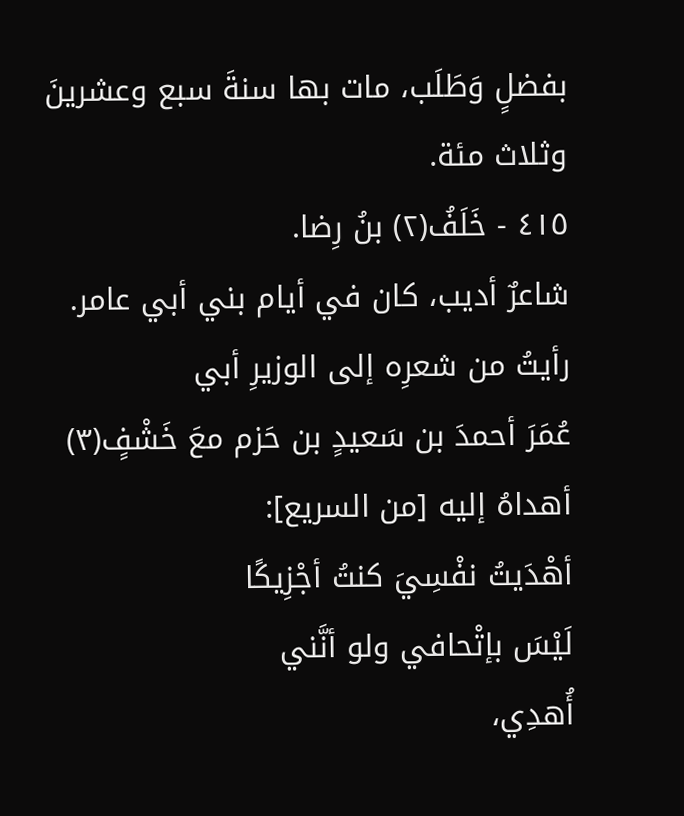بفضلٍ وَطَلَب، مات بها سنةَ سبع وعشرينَ وثلاث مئة.
٤١٥ - خَلَفُ(٢) بنُ رِضا.
شاعرٌ أديب، كان في أيام بني أبي عامر. رأيتُ من شعرِه إلى الوزيرِ أبي
عُمَرَ أحمدَ بن سَعيدٍ بن حَزم معَ خَشْفٍ(٣) أهداهُ إليه [من السريع]:
أهْدَيتُ نفْسِيَ كنتُ أجْزِيكًا
لَيْسَ بإتْحافي ولو أنَّني
أُهدِي،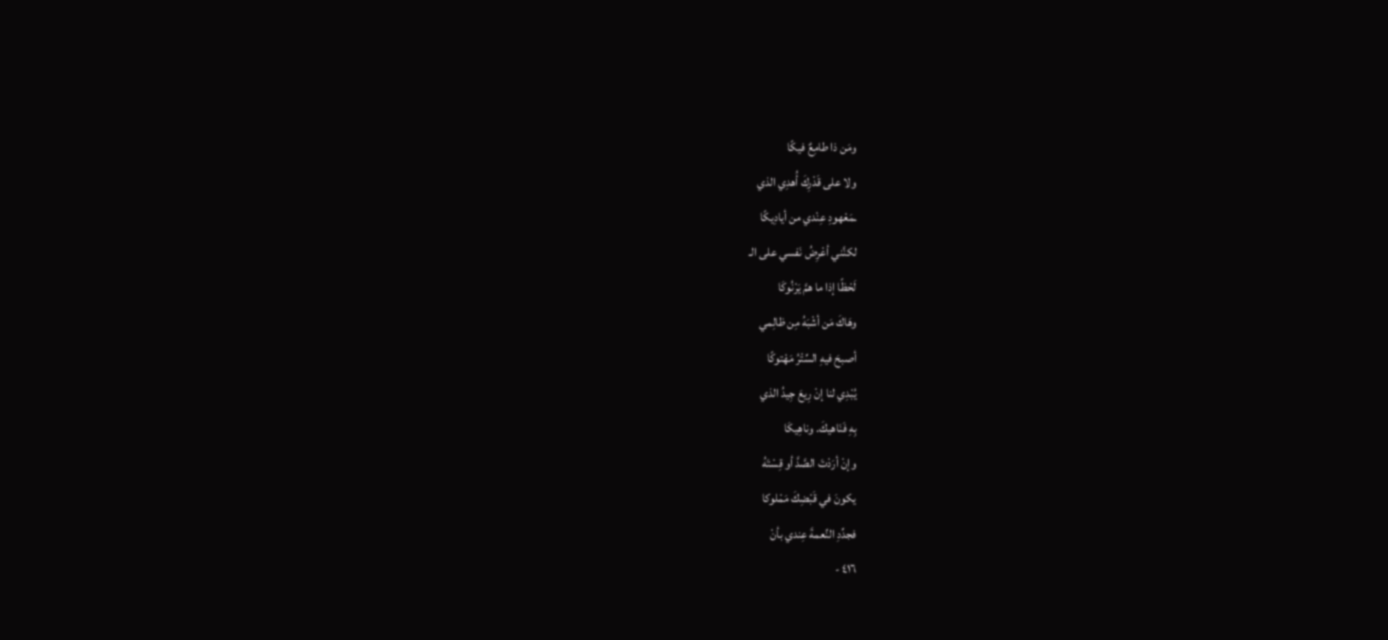ومَن ذا طامِعٌ فيكًا
ولا على قَدْرِكَ أُهدِي الذي
ـمَعْهودِ عِنْدي من أيادِیکًا
لكنَّني أعْرِضُ نَفسي على الـ
لَحْظًا إذا ما همَّ يَرْنُوكَا
وهَاكَ مَن أشْبَهُ مِن ظالِمي
أصبحَ فيهِ السِّتْرُ مَهْتوكًا
يُبْدِي لنا إنْ رِيعَ جِيدُ الذي
بِهِ فَنَاهيكَ. وناهِيكَا
وإنْ أرَدْتَ الصَّدَّ أو قِسْتَهُ
يكونَ في قَبْضِكَ مَمْلوكا
فجدِّدِ النِّعمةَ عِندي بأنْ
٤١٦ -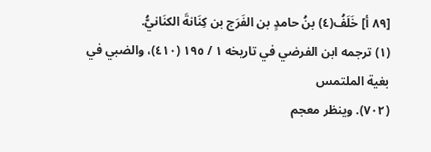[٨٩ أ] خَلَفُ(٤) بنُ حامدٍ بن الفَرَج بن كِنَانةَ الكنَانيُّ.
(١) ترجمه ابن الفرضي في تاريخه ١ / ١٩٥ (٤١٠)، والضبي في بغية الملتمس
(٧٠٢). وينظر معجم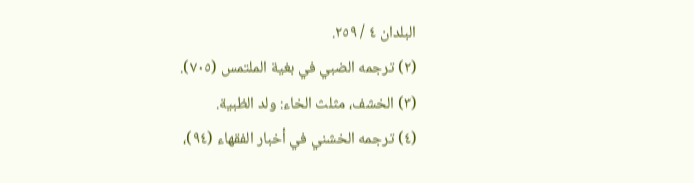البلدان ٤ / ٢٥٩.
(٢) ترجمه الضبي في بغية الملتمس (٧٠٥).
(٣) الخشف، مثلث الخاء: ولد الظبية.
(٤) ترجمه الخشني في أخبار الفقهاء (٩٤)،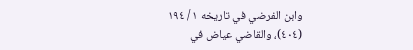وابن الفرضي في تاريخه ١ / ١٩٤
(٤٠٤)، والقاضي عياض في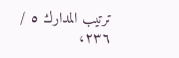ترتيب المدارك ٥ / ٢٣٦،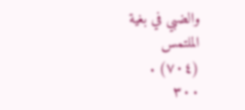والضبي في بغية الملتمس
(٧٠٤) .
٣٠٠